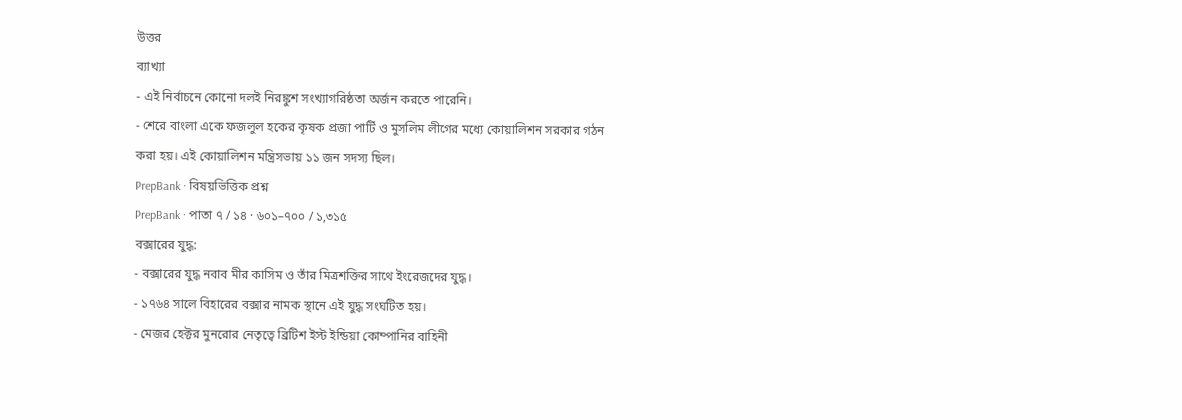উত্তর
ব্যাখ্যা
- এই নির্বাচনে কোনো দলই নিরঙ্কুশ সংখ্যাগরিষ্ঠতা অর্জন করতে পারেনি।
- শেরে বাংলা একে ফজলুল হকের কৃষক প্রজা পার্টি ও মুসলিম লীগের মধ্যে কোয়ালিশন সরকার গঠন করা হয়। এই কোয়ালিশন মন্ত্রিসভায় ১১ জন সদস্য ছিল।
PrepBank · বিষয়ভিত্তিক প্রশ্ন
PrepBank · পাতা ৭ / ১৪ · ৬০১–৭০০ / ১,৩১৫
বক্সারের যুদ্ধ:
- বক্সারের যুদ্ধ নবাব মীর কাসিম ও তাঁর মিত্রশক্তির সাথে ইংরেজদের যুদ্ধ।
- ১৭৬৪ সালে বিহারের বক্সার নামক স্থানে এই যুদ্ধ সংঘটিত হয়।
- মেজর হেক্টর মুনরোর নেতৃত্বে ব্রিটিশ ইস্ট ইন্ডিয়া কোম্পানির বাহিনী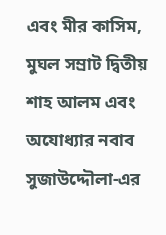এবং মীর কাসিম, মুঘল সম্রাট দ্বিতীয় শাহ আলম এবং অযোধ্যার নবাব সুজাউদ্দৌলা-এর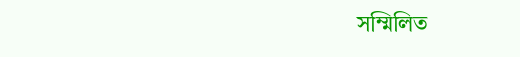সম্মিলিত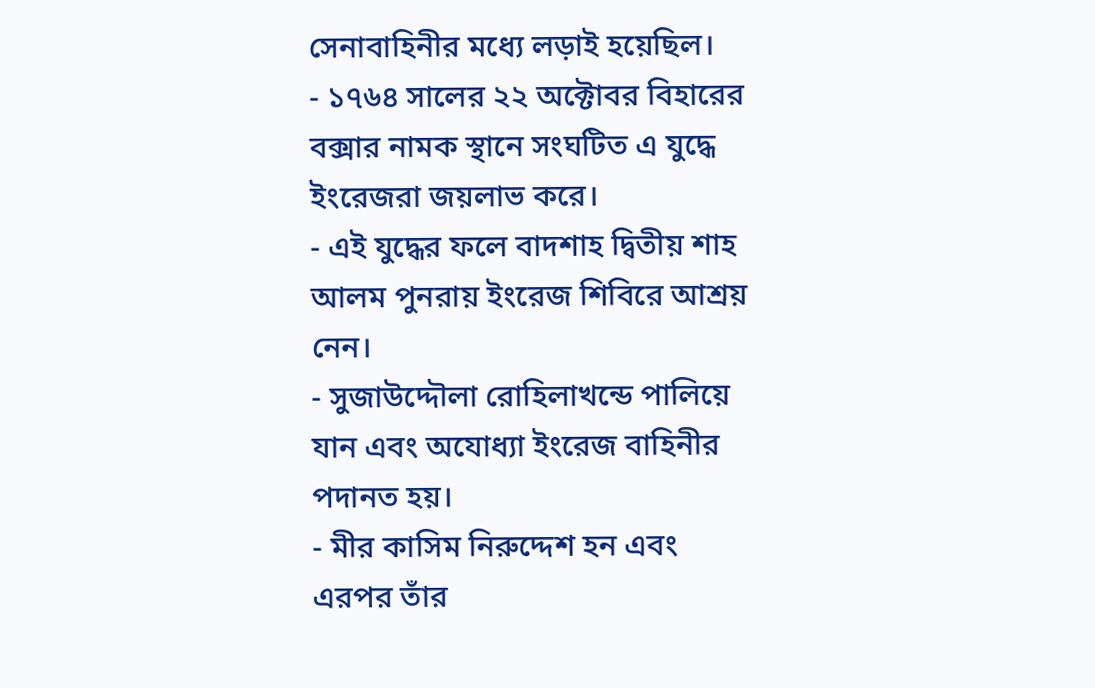সেনাবাহিনীর মধ্যে লড়াই হয়েছিল।
- ১৭৬৪ সালের ২২ অক্টোবর বিহারের বক্সার নামক স্থানে সংঘটিত এ যুদ্ধে ইংরেজরা জয়লাভ করে।
- এই যুদ্ধের ফলে বাদশাহ দ্বিতীয় শাহ আলম পুনরায় ইংরেজ শিবিরে আশ্রয় নেন।
- সুজাউদ্দৌলা রোহিলাখন্ডে পালিয়ে যান এবং অযোধ্যা ইংরেজ বাহিনীর পদানত হয়।
- মীর কাসিম নিরুদ্দেশ হন এবং এরপর তাঁর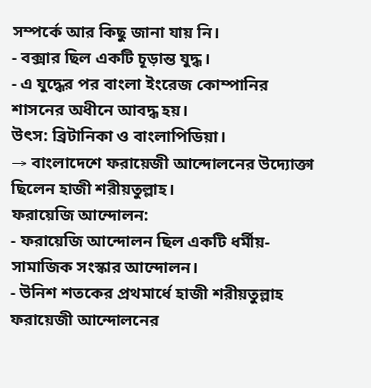সম্পর্কে আর কিছু জানা যায় নি।
- বক্সার ছিল একটি চূড়ান্ত যুদ্ধ।
- এ যুদ্ধের পর বাংলা ইংরেজ কোম্পানির শাসনের অধীনে আবদ্ধ হয়।
উৎস: ব্রিটানিকা ও বাংলাপিডিয়া।
→ বাংলাদেশে ফরায়েজী আন্দোলনের উদ্যোক্তা ছিলেন হাজী শরীয়তুল্লাহ।
ফরায়েজি আন্দোলন:
- ফরায়েজি আন্দোলন ছিল একটি ধর্মীয়-সামাজিক সংস্কার আন্দোলন।
- উনিশ শতকের প্রথমার্ধে হাজী শরীয়তুল্লাহ ফরায়েজী আন্দোলনের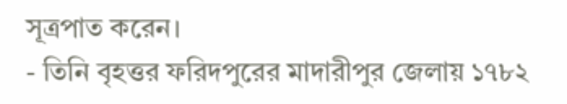সূত্রপাত করেন।
- তিনি বৃহত্তর ফরিদপুরের মাদারীপুর জেলায় ১৭৮২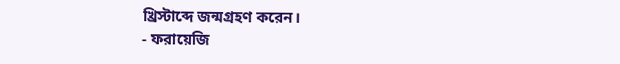খ্রিস্টাব্দে জন্মগ্রহণ করেন।
- ফরায়েজি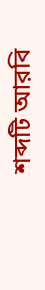শব্দটি আরবি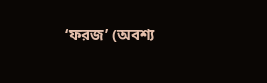‘ফরজ’ (অবশ্য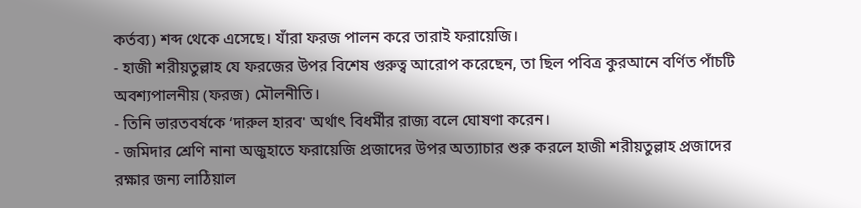কর্তব্য) শব্দ থেকে এসেছে। যাঁরা ফরজ পালন করে তারাই ফরায়েজি।
- হাজী শরীয়তুল্লাহ যে ফরজের উপর বিশেষ গুরুত্ব আরোপ করেছেন, তা ছিল পবিত্র কুরআনে বর্ণিত পাঁচটি অবশ্যপালনীয় (ফরজ) মৌলনীতি।
- তিনি ভারতবর্ষকে ‘দারুল হারব' অর্থাৎ বিধর্মীর রাজ্য বলে ঘোষণা করেন।
- জমিদার শ্রেণি নানা অজুহাতে ফরায়েজি প্রজাদের উপর অত্যাচার শুরু করলে হাজী শরীয়তুল্লাহ প্রজাদের রক্ষার জন্য লাঠিয়াল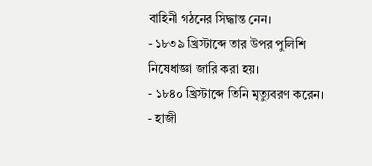বাহিনী গঠনের সিদ্ধান্ত নেন।
- ১৮৩৯ খ্রিস্টাব্দে তার উপর পুলিশি নিষেধাজ্ঞা জারি করা হয়।
- ১৮৪০ খ্রিস্টাব্দে তিনি মৃত্যুবরণ করেন।
- হাজী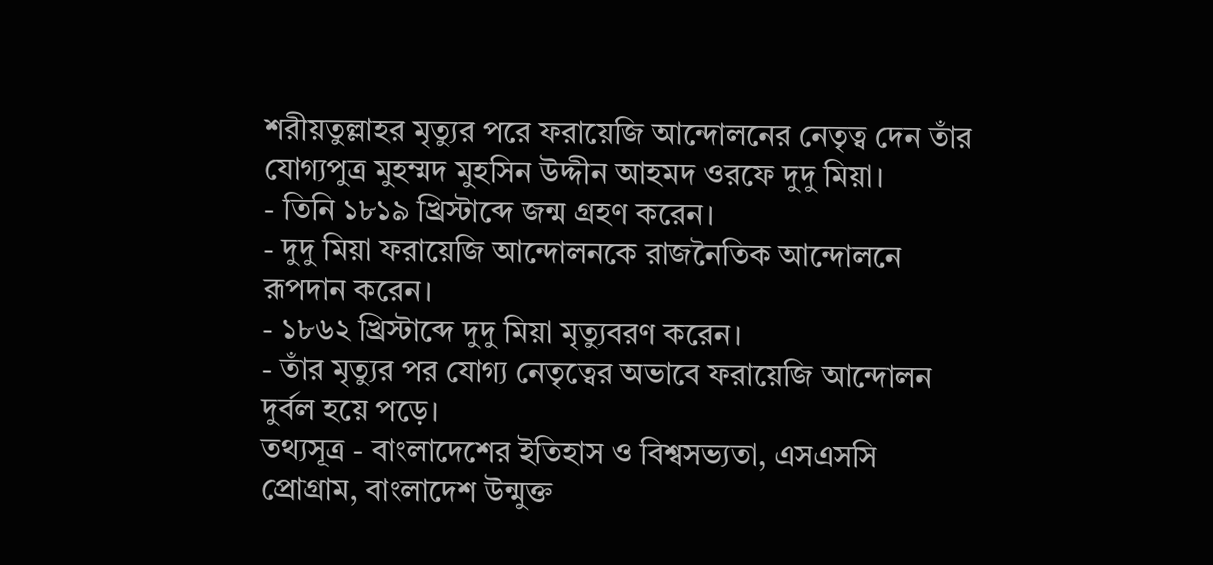শরীয়তুল্লাহর মৃত্যুর পরে ফরায়েজি আন্দোলনের নেতৃত্ব দেন তাঁর যোগ্যপুত্র মুহম্মদ মুহসিন উদ্দীন আহমদ ওরফে দুদু মিয়া।
- তিনি ১৮১৯ খ্রিস্টাব্দে জন্ম গ্রহণ করেন।
- দুদু মিয়া ফরায়েজি আন্দোলনকে রাজনৈতিক আন্দোলনে রূপদান করেন।
- ১৮৬২ খ্রিস্টাব্দে দুদু মিয়া মৃত্যুবরণ করেন।
- তাঁর মৃত্যুর পর যোগ্য নেতৃত্বের অভাবে ফরায়েজি আন্দোলন দুর্বল হয়ে পড়ে।
তথ্যসূত্র - বাংলাদেশের ইতিহাস ও বিশ্বসভ্যতা, এসএসসি প্রোগ্রাম, বাংলাদেশ উন্মুক্ত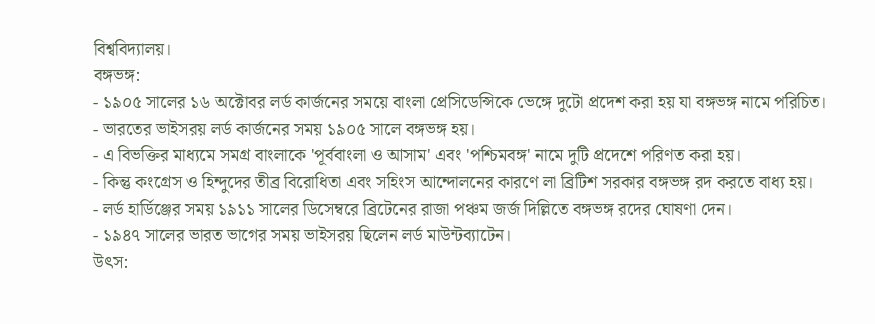বিশ্ববিদ্যালয়।
বঙ্গভঙ্গ:
- ১৯০৫ সালের ১৬ অক্টোবর লর্ড কার্জনের সময়ে বাংলা প্রেসিডেন্সিকে ভেঙ্গে দুটো প্রদেশ করা হয় যা বঙ্গভঙ্গ নামে পরিচিত।
- ভারতের ভাইসরয় লর্ড কার্জনের সময় ১৯০৫ সালে বঙ্গভঙ্গ হয়।
- এ বিভক্তির মাধ্যমে সমগ্র বাংলাকে 'পূর্ববাংলা ও আসাম' এবং 'পশ্চিমবঙ্গ' নামে দুটি প্রদেশে পরিণত করা হয়।
- কিন্তু কংগ্রেস ও হিন্দুদের তীব্র বিরোধিতা এবং সহিংস আন্দোলনের কারণে লা ব্রিটিশ সরকার বঙ্গভঙ্গ রদ করতে বাধ্য হয়।
- লর্ড হার্ডিঞ্জের সময় ১৯১১ সালের ডিসেম্বরে ব্রিটেনের রাজা পঞ্চম জর্জ দিল্লিতে বঙ্গভঙ্গ রদের ঘোষণা দেন।
- ১৯৪৭ সালের ভারত ভাগের সময় ভাইসরয় ছিলেন লর্ড মাউন্টব্যাটেন।
উৎস: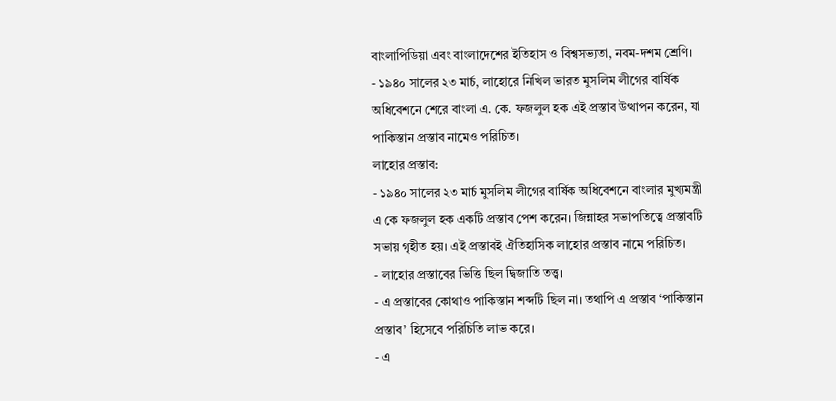বাংলাপিডিয়া এবং বাংলাদেশের ইতিহাস ও বিশ্বসভ্যতা, নবম-দশম শ্রেণি।
- ১৯৪০ সালের ২৩ মার্চ, লাহোরে নিখিল ভারত মুসলিম লীগের বার্ষিক অধিবেশনে শেরে বাংলা এ. কে. ফজলুল হক এই প্রস্তাব উত্থাপন করেন, যা পাকিস্তান প্রস্তাব নামেও পরিচিত।
লাহোর প্রস্তাব:
- ১৯৪০ সালের ২৩ মার্চ মুসলিম লীগের বার্ষিক অধিবেশনে বাংলার মুখ্যমন্ত্রী এ কে ফজলুল হক একটি প্রস্তাব পেশ করেন। জিন্নাহর সভাপতিত্বে প্রস্তাবটি সভায় গৃহীত হয়। এই প্রস্তাবই ঐতিহাসিক লাহোর প্রস্তাব নামে পরিচিত।
- লাহোর প্রস্তাবের ভিত্তি ছিল দ্বিজাতি তত্ত্ব।
- এ প্রস্তাবের কোথাও পাকিস্তান শব্দটি ছিল না। তথাপি এ প্রস্তাব ‘পাকিস্তান প্রস্তাব’ হিসেবে পরিচিতি লাভ করে।
- এ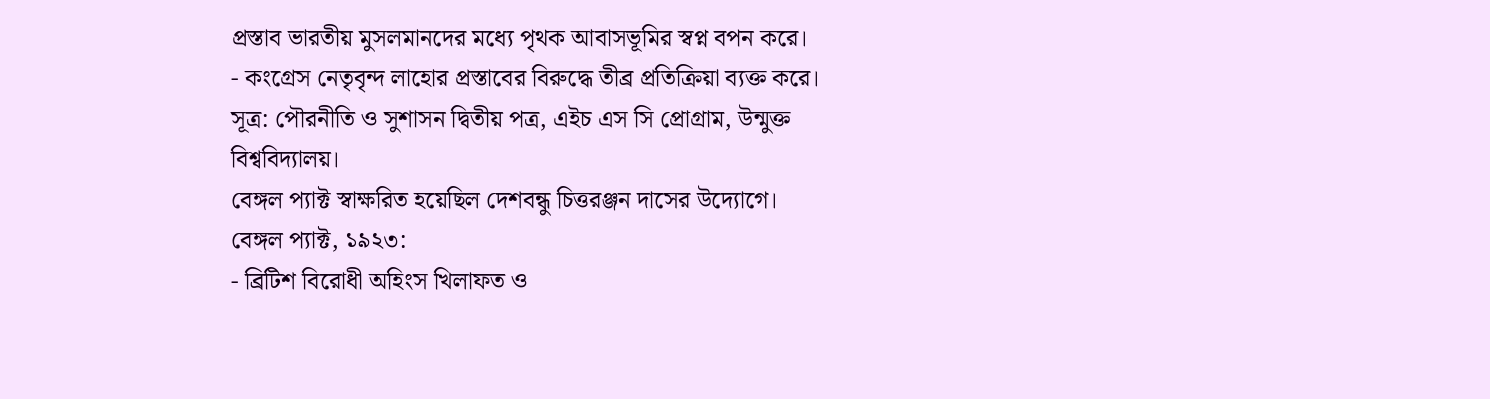প্রস্তাব ভারতীয় মুসলমানদের মধ্যে পৃথক আবাসভূমির স্বপ্ন বপন করে।
- কংগ্রেস নেতৃবৃন্দ লাহোর প্রস্তাবের বিরুদ্ধে তীব্র প্রতিক্রিয়া ব্যক্ত করে।
সূত্র: পৌরনীতি ও সুশাসন দ্বিতীয় পত্র, এইচ এস সি প্রোগ্রাম, উন্মুক্ত বিশ্ববিদ্যালয়।
বেঙ্গল প্যাক্ট স্বাক্ষরিত হয়েছিল দেশবন্ধু চিত্তরঞ্জন দাসের উদ্যোগে।
বেঙ্গল প্যাক্ট, ১৯২৩:
- ব্রিটিশ বিরোধী অহিংস খিলাফত ও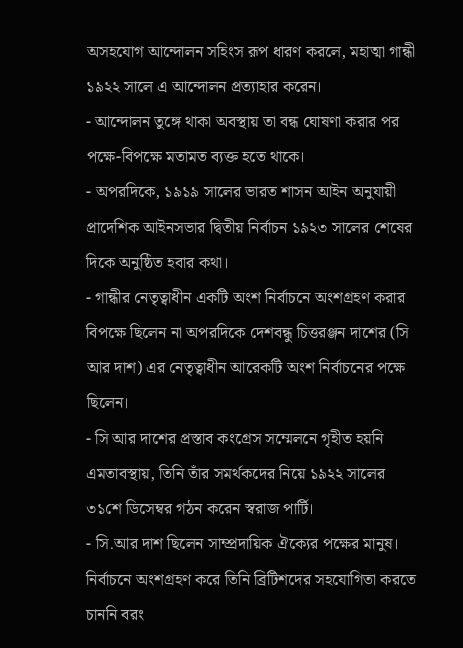অসহযোগ আন্দোলন সহিংস রূপ ধারণ করলে, মহাত্মা গান্ধী ১৯২২ সালে এ আন্দোলন প্রত্যাহার করেন।
- আন্দোলন তুঙ্গে থাকা অবস্থায় তা বন্ধ ঘোষণা করার পর পক্ষে-বিপক্ষে মতামত ব্যক্ত হতে থাকে।
- অপরদিকে, ১৯১৯ সালের ভারত শাসন আইন অনুযায়ী প্রাদেশিক আইনসভার দ্বিতীয় নির্বাচন ১৯২৩ সালের শেষের দিকে অনুষ্ঠিত হবার কথা।
- গান্ধীর নেতৃত্বাধীন একটি অংশ নির্বাচনে অংশগ্রহণ করার বিপক্ষে ছিলেন না অপরদিকে দেশবন্ধু চিত্তরঞ্জন দাশের (সি আর দাশ) এর নেতৃত্বাধীন আরেকটি অংশ নির্বাচনের পক্ষে ছিলেন।
- সি আর দাশের প্রস্তাব কংগ্রেস সম্মেলনে গৃহীত হয়নি এমতাবস্থায়, তিনি তাঁর সমর্থকদের নিয়ে ১৯২২ সালের ৩১শে ডিসেম্বর গঠন করেন স্বরাজ পার্টি।
- সি.আর দাশ ছিলেন সাম্প্রদায়িক ঐক্যের পক্ষের মানুষ। নির্বাচনে অংশগ্রহণ করে তিনি ব্রিটিশদের সহযোগিতা করতে চাননি বরং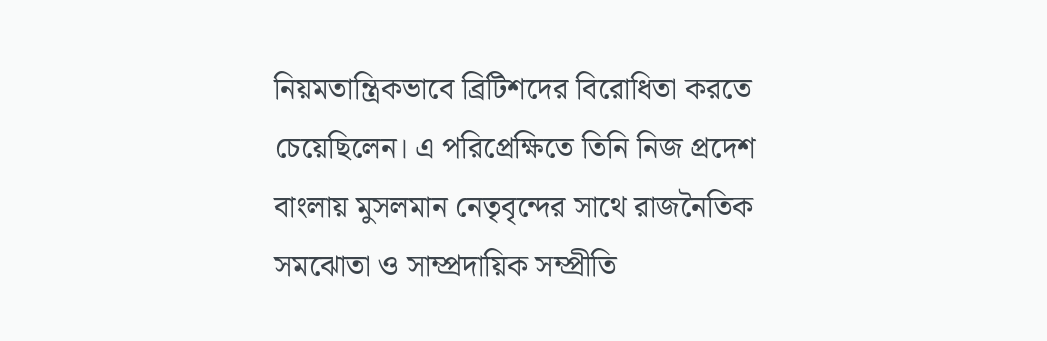নিয়মতান্ত্রিকভাবে ব্রিটিশদের বিরোধিতা করতে চেয়েছিলেন। এ পরিপ্রেক্ষিতে তিনি নিজ প্রদেশ বাংলায় মুসলমান নেতৃবৃন্দের সাথে রাজনৈতিক সমঝোতা ও সাম্প্রদায়িক সম্প্রীতি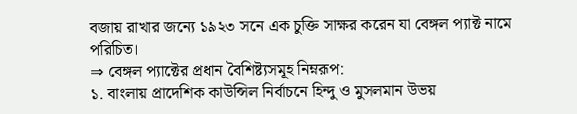বজায় রাখার জন্যে ১৯২৩ সনে এক চুক্তি সাক্ষর করেন যা বেঙ্গল প্যাক্ট নামে পরিচিত।
⇒ বেঙ্গল প্যাক্টের প্রধান বৈশিষ্ট্যসমূহ নিম্নরূপ:
১. বাংলায় প্রাদেশিক কাউন্সিল নির্বাচনে হিন্দু ও মুসলমান উভয়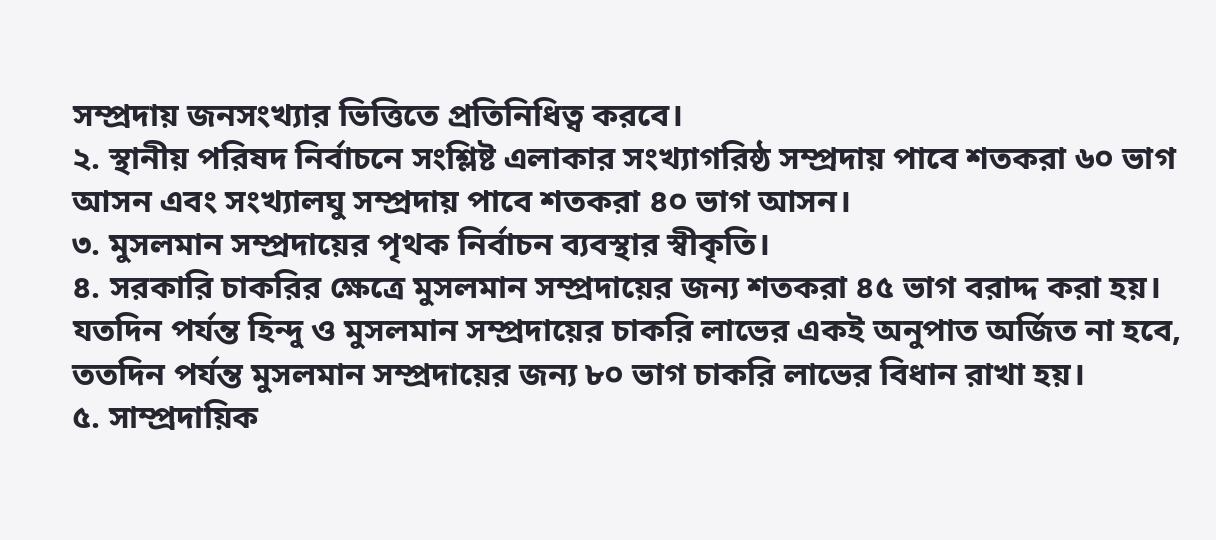সম্প্রদায় জনসংখ্যার ভিত্তিতে প্রতিনিধিত্ব করবে।
২. স্থানীয় পরিষদ নির্বাচনে সংশ্লিষ্ট এলাকার সংখ্যাগরিষ্ঠ সম্প্রদায় পাবে শতকরা ৬০ ভাগ আসন এবং সংখ্যালঘু সম্প্রদায় পাবে শতকরা ৪০ ভাগ আসন।
৩. মুসলমান সম্প্রদায়ের পৃথক নির্বাচন ব্যবস্থার স্বীকৃতি।
৪. সরকারি চাকরির ক্ষেত্রে মুসলমান সম্প্রদায়ের জন্য শতকরা ৪৫ ভাগ বরাদ্দ করা হয়। যতদিন পর্যন্ত হিন্দু ও মুসলমান সম্প্রদায়ের চাকরি লাভের একই অনুপাত অর্জিত না হবে, ততদিন পর্যন্ত মুসলমান সম্প্রদায়ের জন্য ৮০ ভাগ চাকরি লাভের বিধান রাখা হয়।
৫. সাম্প্রদায়িক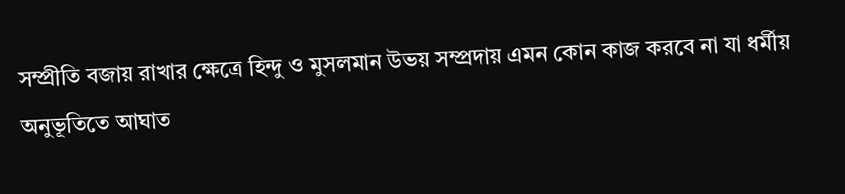সম্প্রীতি বজায় রাখার ক্ষেত্রে হিন্দু ও মুসলমান উভয় সম্প্রদায় এমন কোন কাজ করবে না যা ধর্মীয় অনুভূতিতে আঘাত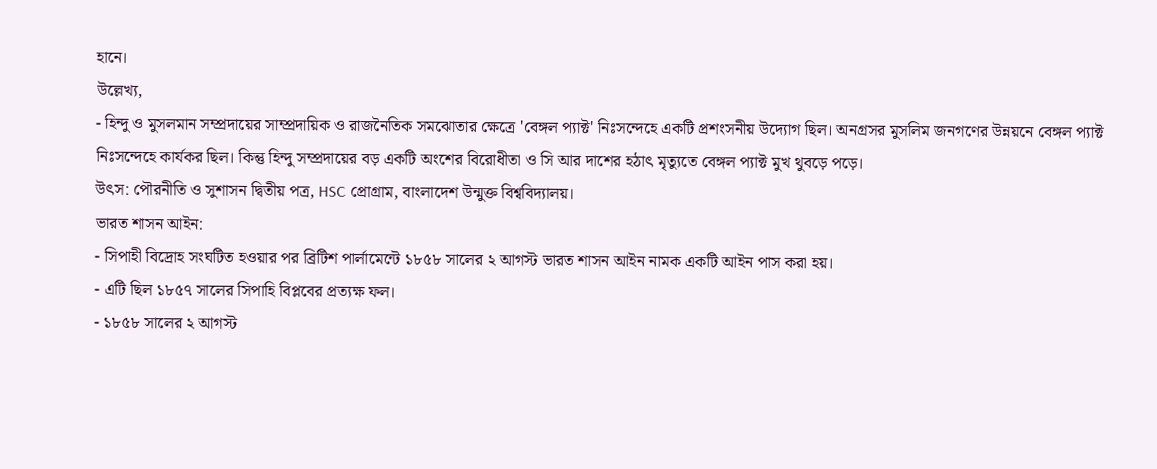হানে।
উল্লেখ্য,
- হিন্দু ও মুসলমান সম্প্রদায়ের সাম্প্রদায়িক ও রাজনৈতিক সমঝোতার ক্ষেত্রে 'বেঙ্গল প্যাক্ট' নিঃসন্দেহে একটি প্রশংসনীয় উদ্যোগ ছিল। অনগ্রসর মুসলিম জনগণের উন্নয়নে বেঙ্গল প্যাক্ট নিঃসন্দেহে কার্যকর ছিল। কিন্তু হিন্দু সম্প্রদায়ের বড় একটি অংশের বিরোধীতা ও সি আর দাশের হঠাৎ মৃত্যুতে বেঙ্গল প্যাক্ট মুখ থুবড়ে পড়ে।
উৎস: পৌরনীতি ও সুশাসন দ্বিতীয় পত্র, HSC প্রোগ্রাম, বাংলাদেশ উন্মুক্ত বিশ্ববিদ্যালয়।
ভারত শাসন আইন:
- সিপাহী বিদ্রোহ সংঘটিত হওয়ার পর ব্রিটিশ পার্লামেন্টে ১৮৫৮ সালের ২ আগস্ট ভারত শাসন আইন নামক একটি আইন পাস করা হয়।
- এটি ছিল ১৮৫৭ সালের সিপাহি বিপ্লবের প্রত্যক্ষ ফল।
- ১৮৫৮ সালের ২ আগস্ট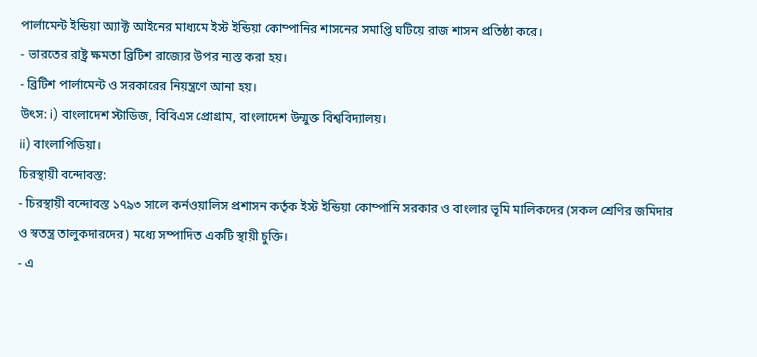পার্লামেন্ট ইন্ডিয়া অ্যাক্ট আইনের মাধ্যমে ইস্ট ইন্ডিয়া কোম্পানির শাসনের সমাপ্তি ঘটিয়ে রাজ শাসন প্রতিষ্ঠা করে।
- ভারতের রাষ্ট্র ক্ষমতা ব্রিটিশ রাজ্যের উপর ন্যস্ত করা হয়।
- ব্রিটিশ পার্লামেন্ট ও সরকারের নিয়ন্ত্রণে আনা হয়।
উৎস: i) বাংলাদেশ স্টাডিজ, বিবিএস প্রোগ্রাম, বাংলাদেশ উন্মুক্ত বিশ্ববিদ্যালয়।
ii) বাংলাপিডিয়া।
চিরস্থায়ী বন্দোবস্ত:
- চিরস্থায়ী বন্দোবস্ত ১৭৯৩ সালে কর্নওয়ালিস প্রশাসন কর্তৃক ইস্ট ইন্ডিয়া কোম্পানি সরকার ও বাংলার ভূমি মালিকদের (সকল শ্রেণির জমিদার ও স্বতন্ত্র তালুকদারদের) মধ্যে সম্পাদিত একটি স্থায়ী চুক্তি।
- এ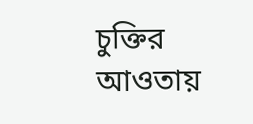চুক্তির আওতায়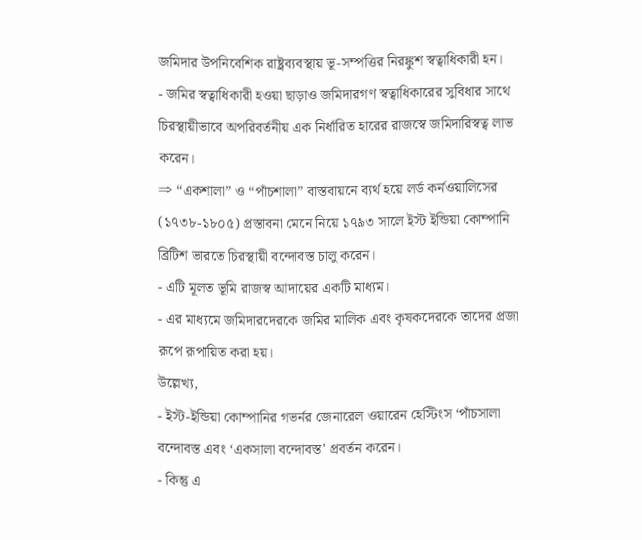জমিদার উপনিবেশিক রাষ্ট্রব্যবস্থায় ভূ-সম্পত্তির নিরঙ্কুশ স্বত্বাধিকারী হন।
- জমির স্বত্বাধিকারী হওয়া ছাড়াও জমিদারগণ স্বত্বাধিকারের সুবিধার সাথে চিরস্থায়ীভাবে অপরিবর্তনীয় এক নির্ধারিত হারের রাজস্বে জমিদারিস্বত্ব লাভ করেন।
⇒ “একশালা” ও “পাঁচশালা” বাস্তবায়নে ব্যর্থ হয়ে লর্ড কর্নওয়ালিসের (১৭৩৮-১৮০৫) প্রস্তাবনা মেনে নিয়ে ১৭৯৩ সালে ইস্ট ইন্ডিয়া কোম্পানি ব্রিটিশ ভারতে চিরস্থায়ী বন্দোবস্ত চালু করেন।
- এটি মূলত ভূমি রাজস্ব আদায়ের একটি মাধ্যম।
- এর মাধ্যমে জমিদারদেরকে জমির মালিক এবং কৃষকদেরকে তাদের প্রজা রূপে রূপায়িত করা হয়।
উল্লেখ্য,
- ইস্ট-ইন্ডিয়া কোম্পানির গভর্নর জেনারেল ওয়ারেন হেস্টিংস ‘পাঁচসালা বন্দোবস্ত এবং ‘একসালা বন্দোবস্ত' প্রবর্তন করেন।
- কিন্তু এ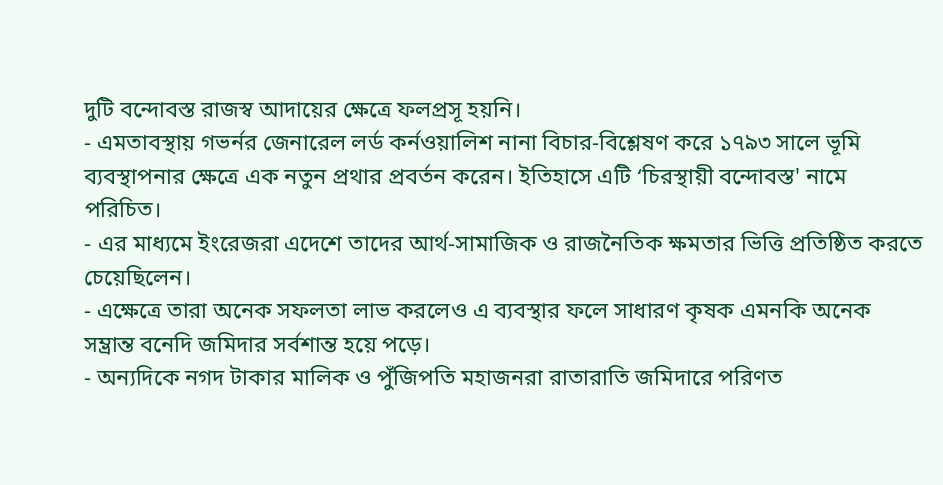দুটি বন্দোবস্ত রাজস্ব আদায়ের ক্ষেত্রে ফলপ্রসূ হয়নি।
- এমতাবস্থায় গভর্নর জেনারেল লর্ড কর্নওয়ালিশ নানা বিচার-বিশ্লেষণ করে ১৭৯৩ সালে ভূমি ব্যবস্থাপনার ক্ষেত্রে এক নতুন প্রথার প্রবর্তন করেন। ইতিহাসে এটি ‘চিরস্থায়ী বন্দোবস্ত' নামে পরিচিত।
- এর মাধ্যমে ইংরেজরা এদেশে তাদের আর্থ-সামাজিক ও রাজনৈতিক ক্ষমতার ভিত্তি প্রতিষ্ঠিত করতে চেয়েছিলেন।
- এক্ষেত্রে তারা অনেক সফলতা লাভ করলেও এ ব্যবস্থার ফলে সাধারণ কৃষক এমনকি অনেক সম্ভ্রান্ত বনেদি জমিদার সর্বশান্ত হয়ে পড়ে।
- অন্যদিকে নগদ টাকার মালিক ও পুঁজিপতি মহাজনরা রাতারাতি জমিদারে পরিণত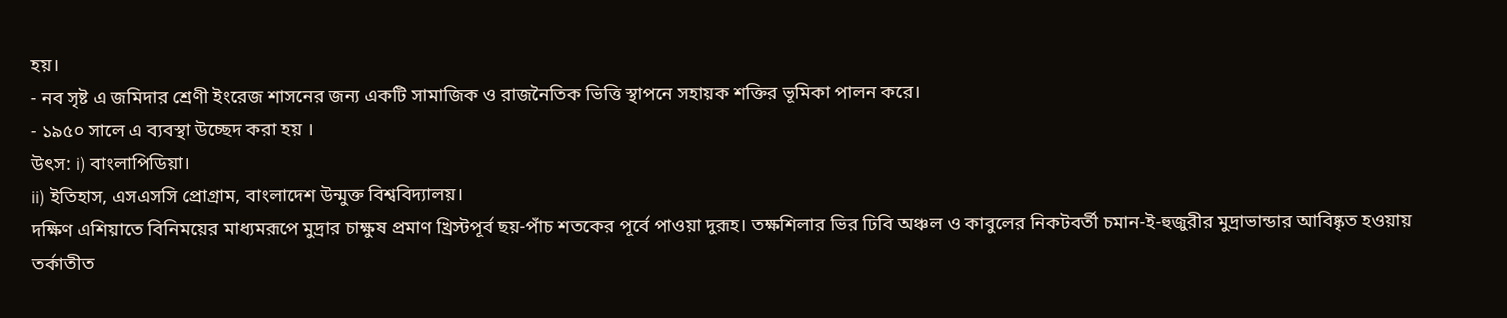হয়।
- নব সৃষ্ট এ জমিদার শ্রেণী ইংরেজ শাসনের জন্য একটি সামাজিক ও রাজনৈতিক ভিত্তি স্থাপনে সহায়ক শক্তির ভূমিকা পালন করে।
- ১৯৫০ সালে এ ব্যবস্থা উচ্ছেদ করা হয় ।
উৎস: i) বাংলাপিডিয়া।
ii) ইতিহাস, এসএসসি প্রোগ্রাম, বাংলাদেশ উন্মুক্ত বিশ্ববিদ্যালয়।
দক্ষিণ এশিয়াতে বিনিময়ের মাধ্যমরূপে মুদ্রার চাক্ষুষ প্রমাণ খ্রিস্টপূর্ব ছয়-পাঁচ শতকের পূর্বে পাওয়া দুরূহ। তক্ষশিলার ভির ঢিবি অঞ্চল ও কাবুলের নিকটবর্তী চমান-ই-হুজুরীর মুদ্রাভান্ডার আবিষ্কৃত হওয়ায় তর্কাতীত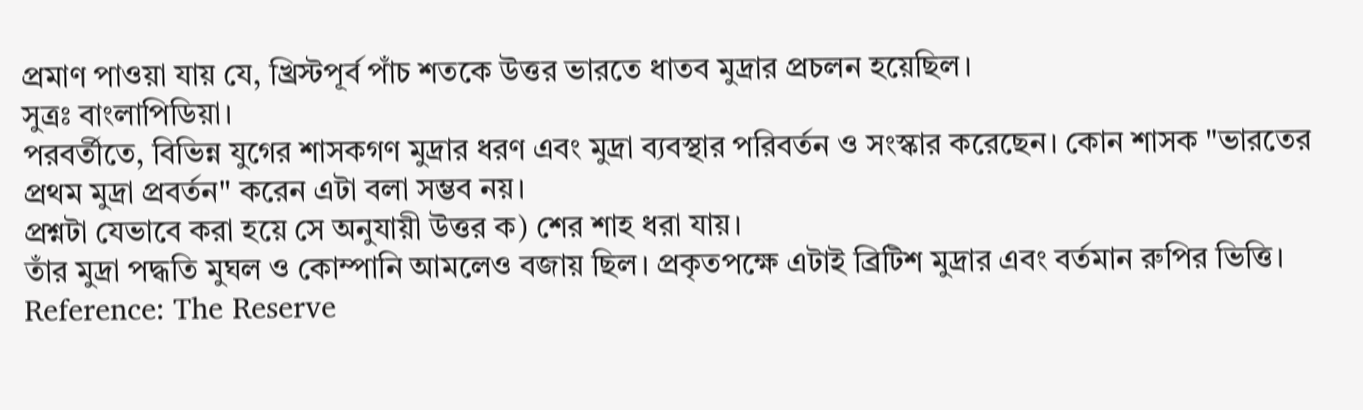প্রমাণ পাওয়া যায় যে, খ্রিস্টপূর্ব পাঁচ শতকে উত্তর ভারতে ধাতব মুদ্রার প্রচলন হয়েছিল।
সুত্রঃ বাংলাপিডিয়া।
পরবর্তীতে, বিভিন্ন যুগের শাসকগণ মুদ্রার ধরণ এবং মুদ্রা ব্যবস্থার পরিবর্তন ও সংস্কার করেছেন। কোন শাসক "ভারতের প্রথম মুদ্রা প্রবর্তন" করেন এটা বলা সম্ভব নয়।
প্রশ্নটা যেভাবে করা হয়ে সে অনুযায়ী উত্তর ক) শের শাহ ধরা যায়।
তাঁর মুদ্রা পদ্ধতি মুঘল ও কোম্পানি আমলেও বজায় ছিল। প্রকৃতপক্ষে এটাই ব্রিটিশ মুদ্রার এবং বর্তমান রুপির ভিত্তি।
Reference: The Reserve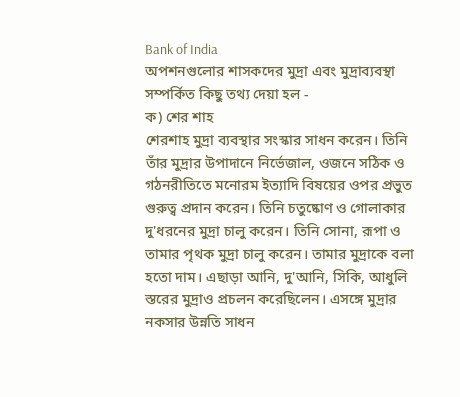Bank of India
অপশনগুলোর শাসকদের মুদ্রা এবং মুদ্রাব্যবস্থা সম্পর্কিত কিছু তথ্য দেয়া হল -
ক) শের শাহ
শেরশাহ মুদ্রা ব্যবস্থার সংস্কার সাধন করেন। তিনি তাঁর মুদ্রার উপাদানে নির্ভেজাল, ওজনে সঠিক ও গঠনরীতিতে মনোরম ইত্যাদি বিষয়ের ওপর প্রভুত গুরুত্ব প্রদান করেন। তিনি চতুষ্কোণ ও গোলাকার দু'ধরনের মুদ্রা চালু করেন। তিনি সোনা, রূপা ও তামার পৃথক মুদ্রা চালু করেন। তামার মুদ্রাকে বলা হতো দাম। এছাড়া আনি, দু'আনি, সিকি, আধুলি স্তরের মুদ্রাও প্রচলন করেছিলেন। এসঙ্গে মুদ্রার নকসার উন্নতি সাধন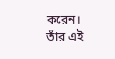করেন। তাঁর এই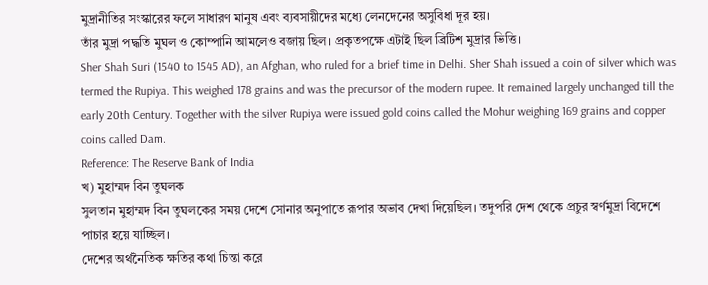মুদ্রানীতির সংস্কারের ফলে সাধারণ মানুষ এবং ব্যবসায়ীদের মধ্যে লেনদেনের অসুবিধা দূর হয়।
তাঁর মুদ্রা পদ্ধতি মুঘল ও কোম্পানি আমলেও বজায় ছিল। প্রকৃতপক্ষে এটাই ছিল ব্রিটিশ মুদ্রার ভিত্তি।
Sher Shah Suri (1540 to 1545 AD), an Afghan, who ruled for a brief time in Delhi. Sher Shah issued a coin of silver which was termed the Rupiya. This weighed 178 grains and was the precursor of the modern rupee. It remained largely unchanged till the early 20th Century. Together with the silver Rupiya were issued gold coins called the Mohur weighing 169 grains and copper coins called Dam.
Reference: The Reserve Bank of India
খ) মুহাম্মদ বিন তুঘলক
সুলতান মুহাম্মদ বিন তুঘলকের সময় দেশে সোনার অনুপাতে রূপার অভাব দেখা দিয়েছিল। তদুপরি দেশ থেকে প্রচুর স্বর্ণমুদ্রা বিদেশে পাচার হয়ে যাচ্ছিল।
দেশের অর্থনৈতিক ক্ষতির কথা চিন্তা করে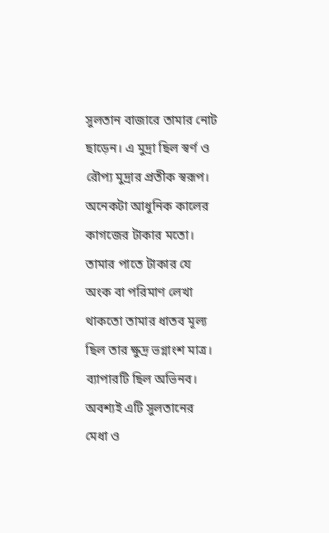সুলতান বাজারে তামার নোট ছাড়েন। এ মুদ্রা ছিল স্বর্ণ ও রৌপ্য মুদ্রার প্রতীক স্বরূপ। অনেকটা আধুনিক কালের কাগজের টাকার মতো। তামার পাতে টাকার যে অংক বা পরিমাণ লেখা থাকতো তামার ধাতব মূল্য ছিল তার ক্ষুদ্র ভগ্নাংশ মাত্র। ব্যাপারটি ছিল অভিনব। অবশ্যই এটি সুলতানের মেধা ও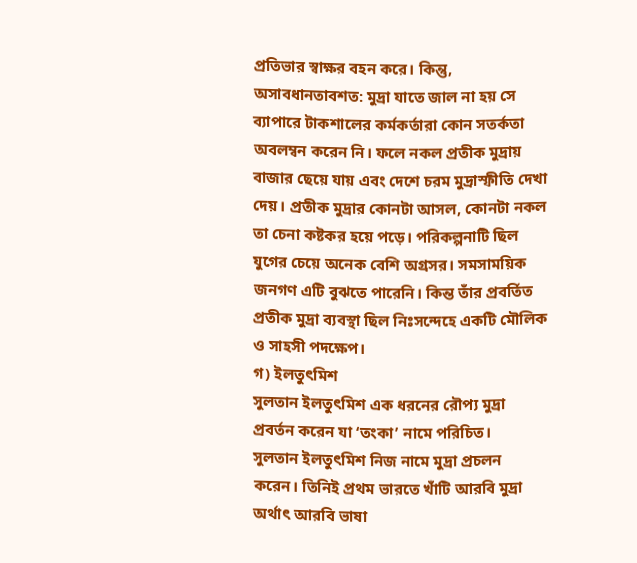প্রতিভার স্বাক্ষর বহন করে। কিন্তু, অসাবধানতাবশত: মুদ্রা যাতে জাল না হয় সে ব্যাপারে টাকশালের কর্মকর্তারা কোন সতর্কতা অবলম্বন করেন নি। ফলে নকল প্রতীক মুদ্রায় বাজার ছেয়ে যায় এবং দেশে চরম মুদ্রাস্ফীতি দেখা দেয়। প্রতীক মুদ্রার কোনটা আসল, কোনটা নকল তা চেনা কষ্টকর হয়ে পড়ে। পরিকল্পনাটি ছিল যুগের চেয়ে অনেক বেশি অগ্রসর। সমসাময়িক জনগণ এটি বুঝতে পারেনি। কিন্ত তাঁর প্রবর্তিত প্রতীক মুদ্রা ব্যবস্থা ছিল নিঃসন্দেহে একটি মৌলিক ও সাহসী পদক্ষেপ।
গ) ইলতুৎমিশ
সুলতান ইলতুৎমিশ এক ধরনের রৌপ্য মুদ্রা প্রবর্তন করেন যা ‘তংকা’ নামে পরিচিত।
সুলতান ইলতুৎমিশ নিজ নামে মুদ্রা প্রচলন করেন। তিনিই প্রথম ভারতে খাঁটি আরবি মুদ্রা অর্থাৎ আরবি ভাষা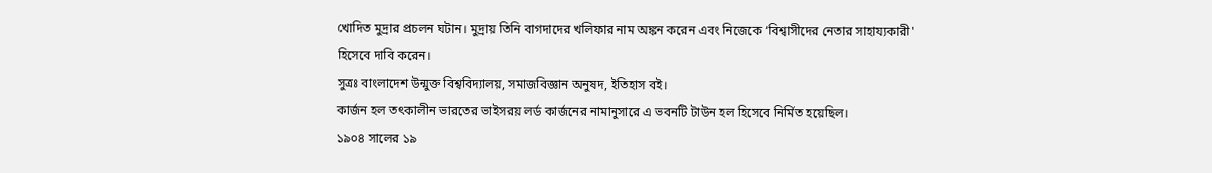খোদিত মুদ্রার প্রচলন ঘটান। মুদ্রায় তিনি বাগদাদের খলিফার নাম অঙ্কন করেন এবং নিজেকে ‘বিশ্বাসীদের নেতার সাহায্যকারী' হিসেবে দাবি করেন।
সুত্রঃ বাংলাদেশ উন্মুক্ত বিশ্ববিদ্যালয়, সমাজবিজ্ঞান অনুষদ, ইতিহাস বই।
কার্জন হল তৎকালীন ভারতের ভাইসরয় লর্ড কার্জনের নামানুসারে এ ভবনটি টাউন হল হিসেবে নির্মিত হয়েছিল।
১৯০৪ সালের ১৯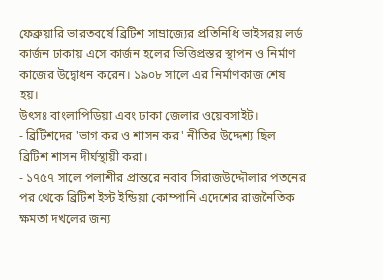ফেব্রুয়ারি ভারতবর্ষে ব্রিটিশ সাম্রাজ্যের প্রতিনিধি ভাইসরয় লর্ড কার্জন ঢাকায় এসে কার্জন হলের ভিত্তিপ্রস্তর স্থাপন ও নির্মাণ কাজের উদ্বোধন করেন। ১৯০৮ সালে এর নির্মাণকাজ শেষ হয়।
উৎসঃ বাংলাপিডিয়া এবং ঢাকা জেলার ওয়েবসাইট।
- ব্রিটিশদের 'ভাগ কর ও শাসন কর' নীতির উদ্দেশ্য ছিল ব্রিটিশ শাসন দীর্ঘস্থায়ী করা।
- ১৭৫৭ সালে পলাশীর প্রান্তরে নবাব সিরাজউদ্দৌলার পতনের পর থেকে ব্রিটিশ ইস্ট ইন্ডিয়া কোম্পানি এদেশের রাজনৈতিক ক্ষমতা দখলের জন্য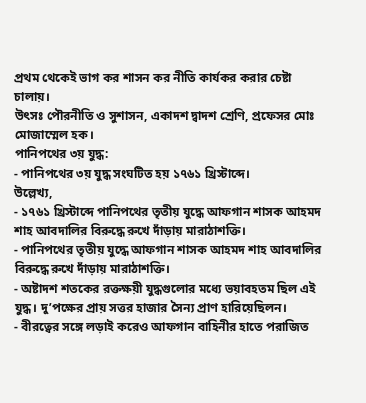প্রথম থেকেই ভাগ কর শাসন কর নীতি কার্যকর করার চেষ্টা চালায়।
উৎসঃ পৌরনীতি ও সুশাসন, একাদশ দ্বাদশ শ্রেণি, প্রফেসর মোঃ মোজাম্মেল হক।
পানিপথের ৩য় যুদ্ধ:
- পানিপথের ৩য় যুদ্ধ সংঘটিত হয় ১৭৬১ খ্রিস্টাব্দে।
উল্লেখ্য,
- ১৭৬১ খ্রিস্টাব্দে পানিপথের তৃতীয় যুদ্ধে আফগান শাসক আহমদ শাহ আবদালির বিরুদ্ধে রুখে দাঁড়ায় মারাঠাশক্তি।
- পানিপথের তৃতীয় যুদ্ধে আফগান শাসক আহমদ শাহ আবদালির বিরুদ্ধে রুখে দাঁড়ায় মারাঠাশক্তি।
- অষ্টাদশ শতকের রক্তক্ষয়ী যুদ্ধগুলোর মধ্যে ভয়াবহতম ছিল এই যুদ্ধ। দু’পক্ষের প্রায় সত্তর হাজার সৈন্য প্রাণ হারিয়েছিলন।
- বীরত্বের সঙ্গে লড়াই করেও আফগান বাহিনীর হাতে পরাজিত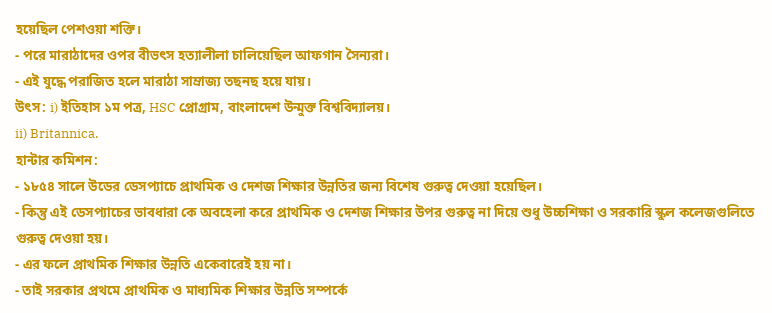হয়েছিল পেশওয়া শক্তি।
- পরে মারাঠাদের ওপর বীভৎস হত্যালীলা চালিয়েছিল আফগান সৈন্যরা।
- এই যুদ্ধে পরাজিত হলে মারাঠা সাম্রাজ্য তছনছ হয়ে যায়।
উৎস: i) ইতিহাস ১ম পত্র, HSC প্রোগ্রাম, বাংলাদেশ উন্মুক্ত বিশ্ববিদ্যালয়।
ii) Britannica.
হান্টার কমিশন:
- ১৮৫৪ সালে উডের ডেসপ্যাচে প্রাথমিক ও দেশজ শিক্ষার উন্নতির জন্য বিশেষ গুরুত্ব দেওয়া হয়েছিল।
- কিন্তু এই ডেসপ্যাচের ভাবধারা কে অবহেলা করে প্রাথমিক ও দেশজ শিক্ষার উপর গুরুত্ব না দিয়ে শুধু উচ্চশিক্ষা ও সরকারি স্কুল কলেজগুলিতে গুরুত্ব দেওয়া হয়।
- এর ফলে প্রাথমিক শিক্ষার উন্নতি একেবারেই হয় না।
- তাই সরকার প্রথমে প্রাথমিক ও মাধ্যমিক শিক্ষার উন্নতি সম্পর্কে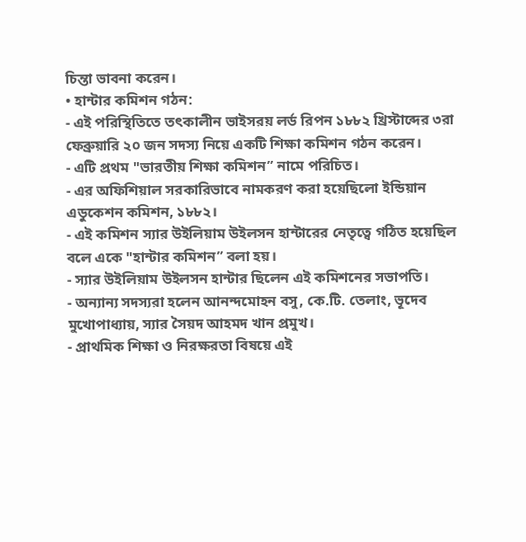চিন্তা ভাবনা করেন।
• হান্টার কমিশন গঠন:
- এই পরিস্থিতিতে তৎকালীন ভাইসরয় লর্ড রিপন ১৮৮২ খ্রিস্টাব্দের ৩রা ফেব্রুয়ারি ২০ জন সদস্য নিয়ে একটি শিক্ষা কমিশন গঠন করেন।
- এটি প্রথম "ভারতীয় শিক্ষা কমিশন” নামে পরিচিত।
- এর অফিশিয়াল সরকারিভাবে নামকরণ করা হয়েছিলো ইন্ডিয়ান এডুকেশন কমিশন, ১৮৮২।
- এই কমিশন স্যার উইলিয়াম উইলসন হান্টারের নেতৃত্বে গঠিত হয়েছিল বলে একে "হান্টার কমিশন” বলা হয়।
- স্যার উইলিয়াম উইলসন হান্টার ছিলেন এই কমিশনের সভাপতি।
- অন্যান্য সদস্যরা হলেন আনন্দমোহন বসু, কে.টি. তেলাং, ভূদেব মুখোপাধ্যায়, স্যার সৈয়দ আহমদ খান প্রমুখ।
- প্রাথমিক শিক্ষা ও নিরক্ষরতা বিষয়ে এই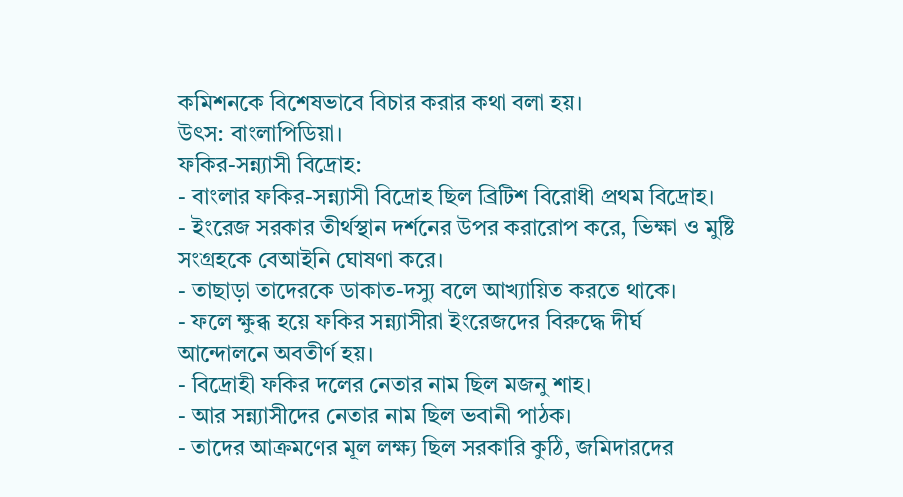কমিশনকে বিশেষভাবে বিচার করার কথা বলা হয়।
উৎস: বাংলাপিডিয়া।
ফকির-সন্ন্যাসী বিদ্রোহ:
- বাংলার ফকির-সন্ন্যাসী বিদ্রোহ ছিল ব্রিটিশ বিরোধী প্রথম বিদ্রোহ।
- ইংরেজ সরকার তীর্থস্থান দর্শনের উপর করারোপ করে, ভিক্ষা ও মুষ্টি সংগ্রহকে বেআইনি ঘোষণা করে।
- তাছাড়া তাদেরকে ডাকাত-দস্যু বলে আখ্যায়িত করতে থাকে।
- ফলে ক্ষুব্ধ হয়ে ফকির সন্ন্যাসীরা ইংরেজদের বিরুদ্ধে দীর্ঘ আন্দোলনে অবতীর্ণ হয়।
- বিদ্রোহী ফকির দলের নেতার নাম ছিল মজনু শাহ।
- আর সন্ন্যাসীদের নেতার নাম ছিল ভবানী পাঠক।
- তাদের আক্রমণের মূল লক্ষ্য ছিল সরকারি কুঠি, জমিদারদের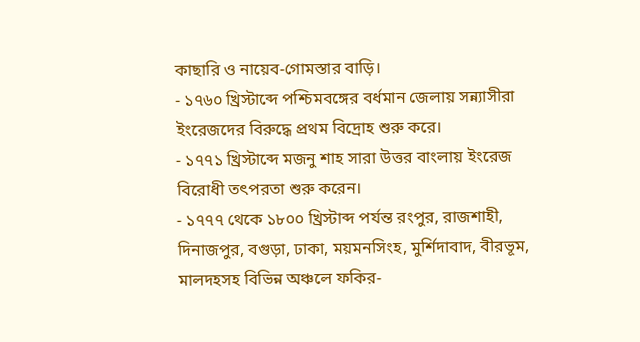কাছারি ও নায়েব-গোমস্তার বাড়ি।
- ১৭৬০ খ্রিস্টাব্দে পশ্চিমবঙ্গের বর্ধমান জেলায় সন্ন্যাসীরা ইংরেজদের বিরুদ্ধে প্রথম বিদ্রোহ শুরু করে।
- ১৭৭১ খ্রিস্টাব্দে মজনু শাহ সারা উত্তর বাংলায় ইংরেজ বিরোধী তৎপরতা শুরু করেন।
- ১৭৭৭ থেকে ১৮০০ খ্রিস্টাব্দ পর্যন্ত রংপুর, রাজশাহী, দিনাজপুর, বগুড়া, ঢাকা, ময়মনসিংহ, মুর্শিদাবাদ, বীরভূম, মালদহসহ বিভিন্ন অঞ্চলে ফকির-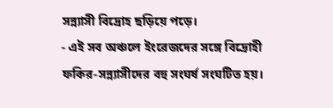সন্ন্যাসী বিদ্রোহ ছড়িয়ে পড়ে।
- এই সব অঞ্চলে ইংরেজদের সঙ্গে বিদ্রোহী ফকির-সন্ন্যাসীদের বহু সংঘর্ষ সংঘটিত হয়।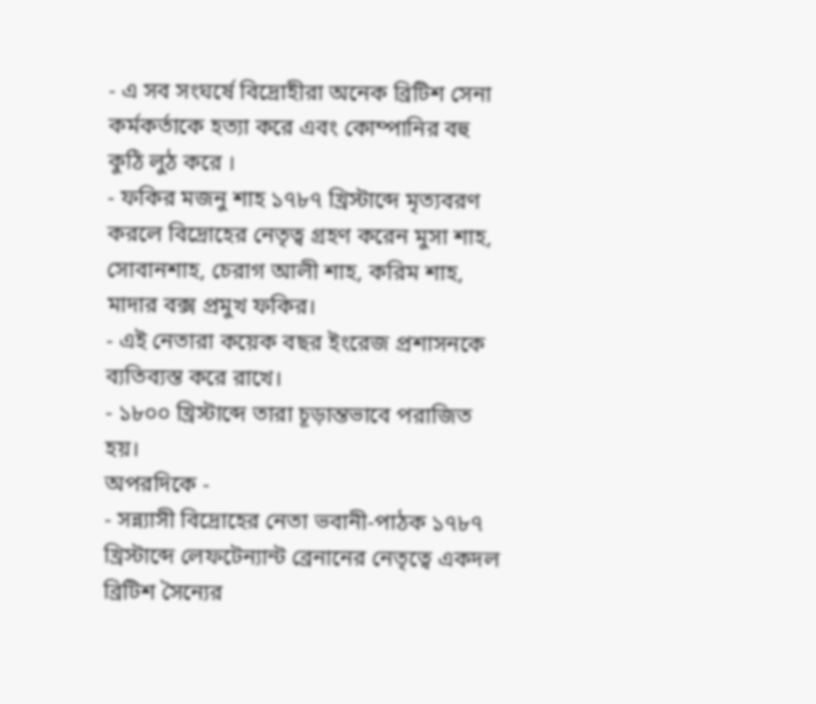- এ সব সংঘর্ষে বিদ্রোহীরা অনেক ব্রিটিশ সেনা কর্মকর্তাকে হত্যা করে এবং কোম্পানির বহু কুঠি লুঠ করে ।
- ফকির মজনু শাহ ১৭৮৭ খ্রিস্টাব্দে মৃত্যবরণ করলে বিদ্রোহের নেতৃত্ব গ্রহণ করেন মুসা শাহ, সোবানশাহ, চেরাগ আলী শাহ, করিম শাহ, মাদার বক্স প্রমুখ ফকির।
- এই নেতারা কয়েক বছর ইংরেজ প্রশাসনকে ব্যতিব্যস্ত করে রাখে।
- ১৮০০ খ্রিস্টাব্দে তারা চূড়ান্তভাবে পরাজিত হয়।
অপরদিকে -
- সন্ন্যাসী বিদ্রোহের নেতা ভবানী-পাঠক ১৭৮৭ খ্রিস্টাব্দে লেফটেন্যান্ট ব্রেনানের নেতৃত্বে একদল ব্রিটিশ সৈন্যের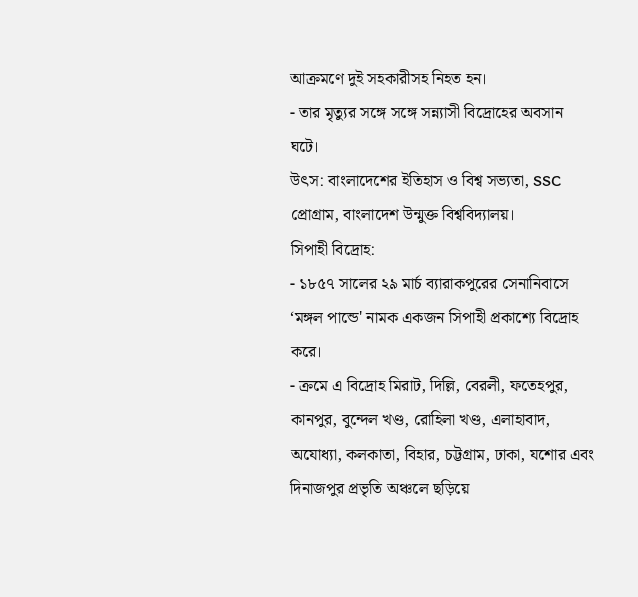আক্রমণে দুই সহকারীসহ নিহত হন।
- তার মৃত্যুর সঙ্গে সঙ্গে সন্ন্যাসী বিদ্রোহের অবসান ঘটে।
উৎস: বাংলাদেশের ইতিহাস ও বিশ্ব সভ্যতা, SSC প্রোগ্রাম, বাংলাদেশ উন্মুক্ত বিশ্ববিদ্যালয়।
সিপাহী বিদ্রোহ:
- ১৮৫৭ সালের ২৯ মার্চ ব্যারাকপুরের সেনানিবাসে ‘মঙ্গল পান্ডে' নামক একজন সিপাহী প্রকাশ্যে বিদ্রোহ করে।
- ক্রমে এ বিদ্রোহ মিরাট, দিল্লি, বেরলী, ফতেহপুর, কানপুর, বুন্দেল খণ্ড, রোহিলা খণ্ড, এলাহাবাদ, অযোধ্যা, কলকাতা, বিহার, চট্টগ্রাম, ঢাকা, যশোর এবং দিনাজপুর প্রভৃতি অঞ্চলে ছড়িয়ে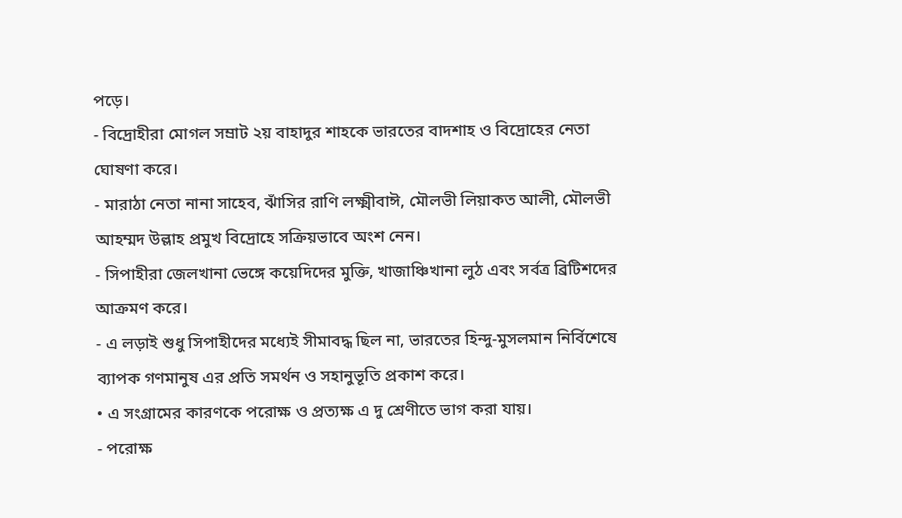পড়ে।
- বিদ্রোহীরা মোগল সম্রাট ২য় বাহাদুর শাহকে ভারতের বাদশাহ ও বিদ্রোহের নেতা ঘোষণা করে।
- মারাঠা নেতা নানা সাহেব, ঝাঁসির রাণি লক্ষ্মীবাঈ, মৌলভী লিয়াকত আলী, মৌলভী আহম্মদ উল্লাহ প্রমুখ বিদ্রোহে সক্রিয়ভাবে অংশ নেন।
- সিপাহীরা জেলখানা ভেঙ্গে কয়েদিদের মুক্তি, খাজাঞ্চিখানা লুঠ এবং সর্বত্র ব্রিটিশদের আক্রমণ করে।
- এ লড়াই শুধু সিপাহীদের মধ্যেই সীমাবদ্ধ ছিল না, ভারতের হিন্দু-মুসলমান নির্বিশেষে ব্যাপক গণমানুষ এর প্রতি সমর্থন ও সহানুভূতি প্রকাশ করে।
• এ সংগ্রামের কারণকে পরোক্ষ ও প্রত্যক্ষ এ দু শ্রেণীতে ভাগ করা যায়।
- পরোক্ষ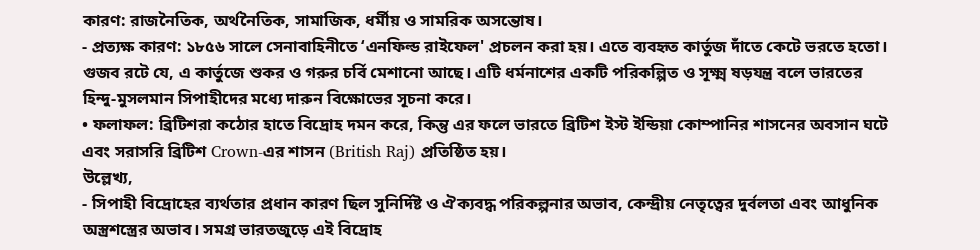কারণ: রাজনৈতিক, অর্থনৈতিক, সামাজিক, ধর্মীয় ও সামরিক অসন্তোষ।
- প্রত্যক্ষ কারণ: ১৮৫৬ সালে সেনাবাহিনীতে ‘এনফিল্ড রাইফেল' প্রচলন করা হয়। এতে ব্যবহৃত কার্তুজ দাঁতে কেটে ভরতে হতো। গুজব রটে যে, এ কার্তুজে শুকর ও গরুর চর্বি মেশানো আছে। এটি ধর্মনাশের একটি পরিকল্পিত ও সূক্ষ্ম ষড়যন্ত্র বলে ভারতের হিন্দু-মুসলমান সিপাহীদের মধ্যে দারুন বিক্ষোভের সূচনা করে।
• ফলাফল: ব্রিটিশরা কঠোর হাতে বিদ্রোহ দমন করে, কিন্তু এর ফলে ভারতে ব্রিটিশ ইস্ট ইন্ডিয়া কোম্পানির শাসনের অবসান ঘটে এবং সরাসরি ব্রিটিশ Crown-এর শাসন (British Raj) প্রতিষ্ঠিত হয়।
উল্লেখ্য,
- সিপাহী বিদ্রোহের ব্যর্থতার প্রধান কারণ ছিল সুনির্দিষ্ট ও ঐক্যবদ্ধ পরিকল্পনার অভাব, কেন্দ্রীয় নেতৃত্বের দুর্বলতা এবং আধুনিক অস্ত্রশস্ত্রের অভাব। সমগ্র ভারতজুড়ে এই বিদ্রোহ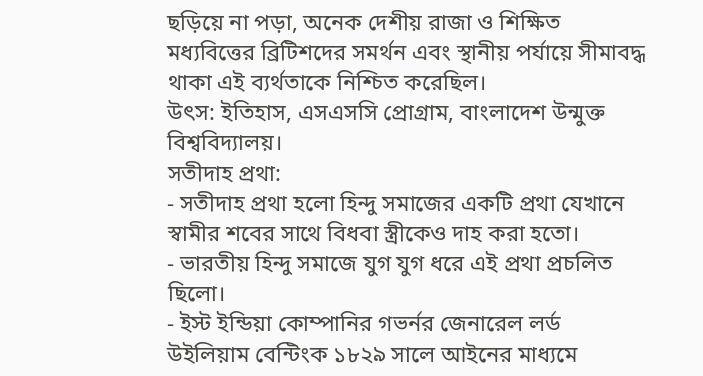ছড়িয়ে না পড়া, অনেক দেশীয় রাজা ও শিক্ষিত মধ্যবিত্তের ব্রিটিশদের সমর্থন এবং স্থানীয় পর্যায়ে সীমাবদ্ধ থাকা এই ব্যর্থতাকে নিশ্চিত করেছিল।
উৎস: ইতিহাস, এসএসসি প্রোগ্রাম, বাংলাদেশ উন্মুক্ত বিশ্ববিদ্যালয়।
সতীদাহ প্রথা:
- সতীদাহ প্রথা হলো হিন্দু সমাজের একটি প্রথা যেখানে স্বামীর শবের সাথে বিধবা স্ত্রীকেও দাহ করা হতো।
- ভারতীয় হিন্দু সমাজে যুগ যুগ ধরে এই প্রথা প্রচলিত ছিলো।
- ইস্ট ইন্ডিয়া কোম্পানির গভর্নর জেনারেল লর্ড উইলিয়াম বেন্টিংক ১৮২৯ সালে আইনের মাধ্যমে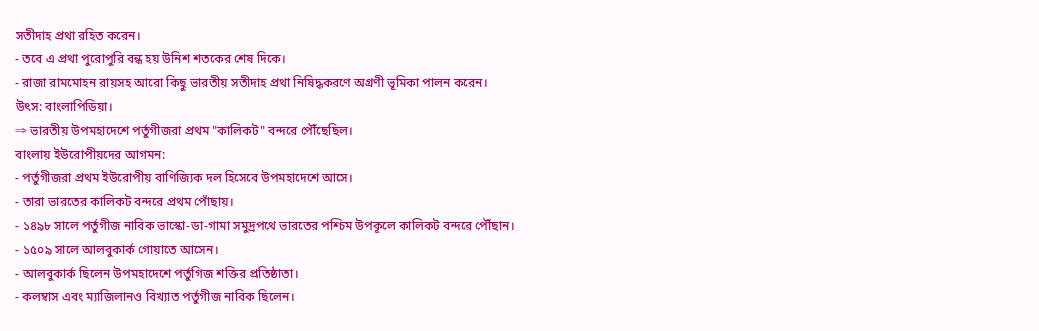সতীদাহ প্রথা রহিত করেন।
- তবে এ প্রথা পুরোপুরি বন্ধ হয় উনিশ শতকের শেষ দিকে।
- রাজা রামমোহন রায়সহ আরো কিছু ভারতীয় সতীদাহ প্রথা নিষিদ্ধকরণে অগ্রণী ভূমিকা পালন করেন।
উৎস: বাংলাপিডিয়া।
⇒ ভারতীয় উপমহাদেশে পর্তুগীজরা প্রথম "কালিকট" বন্দরে পৌঁছেছিল।
বাংলায় ইউরোপীয়দের আগমন:
- পর্তুগীজরা প্রথম ইউরোপীয় বাণিজ্যিক দল হিসেবে উপমহাদেশে আসে।
- তারা ভারতের কালিকট বন্দরে প্রথম পোঁছায়।
- ১৪৯৮ সালে পর্তুগীজ নাবিক ভাস্কো-ডা-গামা সমুদ্রপথে ভারতের পশ্চিম উপকূলে কালিকট বন্দরে পৌঁছান।
- ১৫০৯ সালে আলবুকার্ক গোয়াতে আসেন।
- আলবুকার্ক ছিলেন উপমহাদেশে পর্তুগিজ শক্তির প্রতিষ্ঠাতা।
- কলম্বাস এবং ম্যাজিলানও বিখ্যাত পর্তুগীজ নাবিক ছিলেন।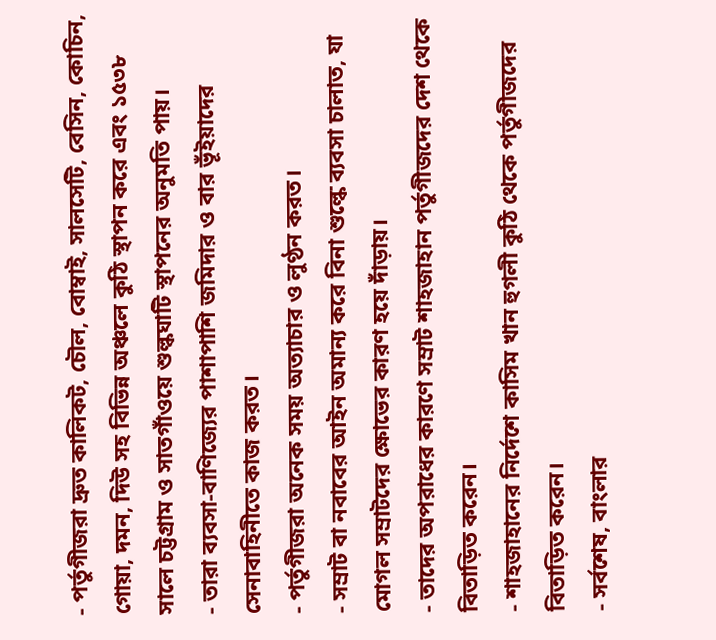- পর্তুগীজরা দ্রুত কালিকট, চৌল, বোম্বাই, সালসেটি, বেসিন, কোচিন, গোয়া, দমন, দিউ সহ বিভিন্ন অঞ্চলে কুঠি স্থাপন করে এবং ১৫৩৮ সালে চট্টগ্রাম ও সাতগাঁওয়ে শুল্কঘাটি স্থাপনের অনুমতি পায়।
- তারা ব্যবসা-বাণিজ্যের পাশাপাশি জমিদার ও বার ভূঁইয়াদের সেনাবাহিনীতে কাজ করত।
- পর্তুগীজরা অনেক সময় অত্যাচার ও লুণ্ঠন করত।
- সম্রাট বা নবাবের আইন অমান্য করে বিনা শুল্কে ব্যবসা চালাত, যা মোগল সম্রাটদের ক্ষোভের কারণ হয়ে দাঁড়ায়।
- তাদের অপরাধের কারণে সম্রাট শাহজাহান পর্তুগীজদের দেশ থেকে বিতাড়িত করেন।
- শাহজাহানের নির্দেশে কাসিম খান হুগলী কুঠি থেকে পর্তুগীজদের বিতাড়িত করেন।
- সর্বশেষ, বাংলার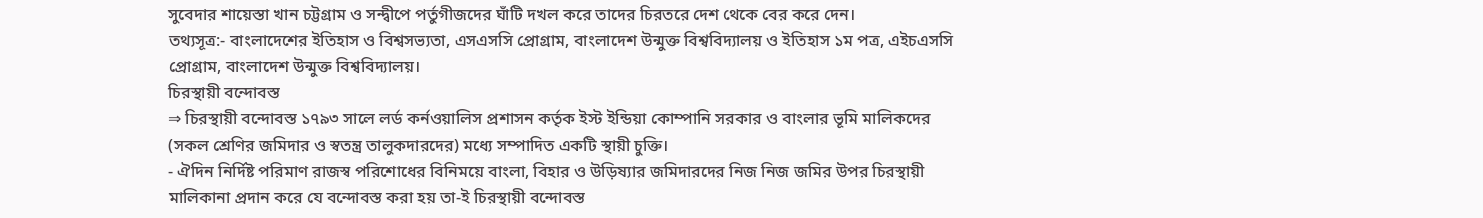সুবেদার শায়েস্তা খান চট্টগ্রাম ও সন্দ্বীপে পর্তুগীজদের ঘাঁটি দখল করে তাদের চিরতরে দেশ থেকে বের করে দেন।
তথ্যসূত্র:- বাংলাদেশের ইতিহাস ও বিশ্বসভ্যতা, এসএসসি প্রোগ্রাম, বাংলাদেশ উন্মুক্ত বিশ্ববিদ্যালয় ও ইতিহাস ১ম পত্র, এইচএসসি প্রোগ্রাম, বাংলাদেশ উন্মুক্ত বিশ্ববিদ্যালয়।
চিরস্থায়ী বন্দোবস্ত
⇒ চিরস্থায়ী বন্দোবস্ত ১৭৯৩ সালে লর্ড কর্নওয়ালিস প্রশাসন কর্তৃক ইস্ট ইন্ডিয়া কোম্পানি সরকার ও বাংলার ভূমি মালিকদের (সকল শ্রেণির জমিদার ও স্বতন্ত্র তালুকদারদের) মধ্যে সম্পাদিত একটি স্থায়ী চুক্তি।
- ঐদিন নির্দিষ্ট পরিমাণ রাজস্ব পরিশোধের বিনিময়ে বাংলা, বিহার ও উড়িষ্যার জমিদারদের নিজ নিজ জমির উপর চিরস্থায়ী মালিকানা প্রদান করে যে বন্দোবস্ত করা হয় তা-ই চিরস্থায়ী বন্দোবস্ত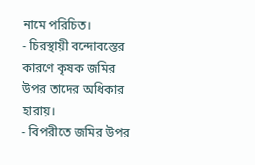নামে পরিচিত।
- চিরস্থায়ী বন্দোবস্তের কারণে কৃষক জমির উপর তাদের অধিকার হারায়।
- বিপরীতে জমির উপর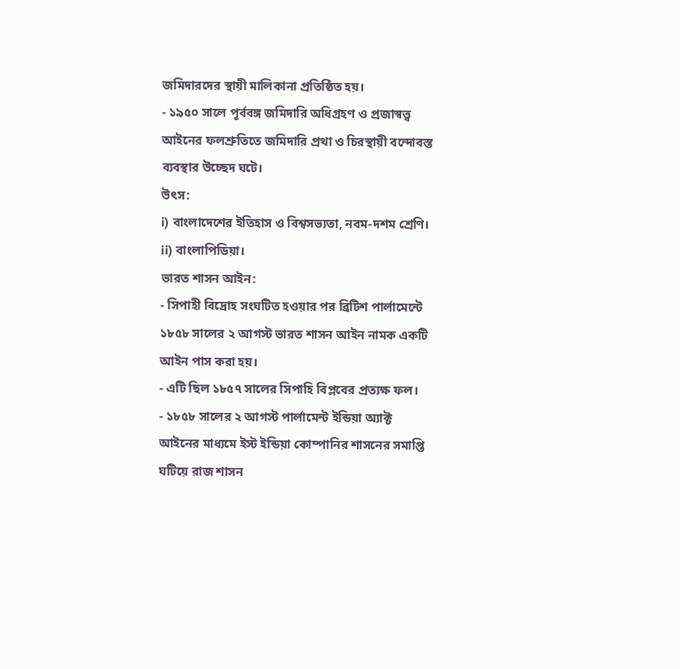জমিদারদের স্থায়ী মালিকানা প্রতিষ্ঠিত হয়।
- ১৯৫০ সালে পূর্ববঙ্গ জমিদারি অধিগ্রহণ ও প্রজাস্বত্ত্ব আইনের ফলশ্রুতিতে জমিদারি প্রথা ও চিরস্থায়ী বন্দোবস্ত ব্যবস্থার উচ্ছেদ ঘটে।
উৎস:
i) বাংলাদেশের ইতিহাস ও বিশ্বসভ্যতা, নবম-দশম শ্রেণি।
ii) বাংলাপিডিয়া।
ভারত শাসন আইন:
- সিপাহী বিদ্রোহ সংঘটিত হওয়ার পর ব্রিটিশ পার্লামেন্টে ১৮৫৮ সালের ২ আগস্ট ভারত শাসন আইন নামক একটি আইন পাস করা হয়।
- এটি ছিল ১৮৫৭ সালের সিপাহি বিপ্লবের প্রত্যক্ষ ফল।
- ১৮৫৮ সালের ২ আগস্ট পার্লামেন্ট ইন্ডিয়া অ্যাক্ট আইনের মাধ্যমে ইস্ট ইন্ডিয়া কোম্পানির শাসনের সমাপ্তি ঘটিয়ে রাজ শাসন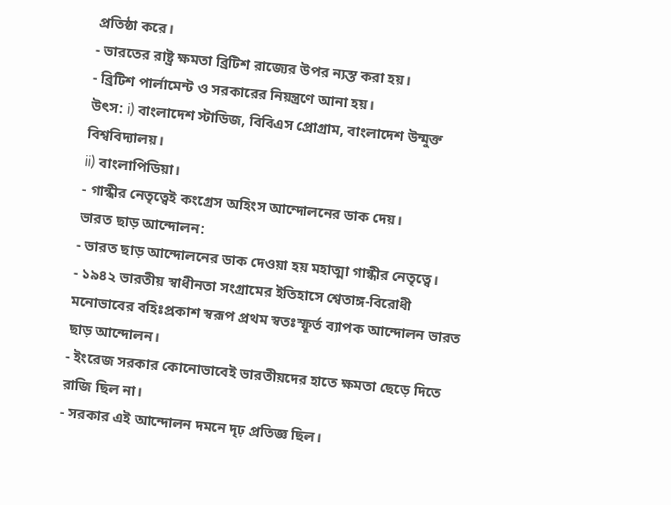প্রতিষ্ঠা করে।
- ভারতের রাষ্ট্র ক্ষমতা ব্রিটিশ রাজ্যের উপর ন্যস্ত করা হয়।
- ব্রিটিশ পার্লামেন্ট ও সরকারের নিয়ন্ত্রণে আনা হয়।
উৎস: i) বাংলাদেশ স্টাডিজ, বিবিএস প্রোগ্রাম, বাংলাদেশ উন্মুক্ত বিশ্ববিদ্যালয়।
ii) বাংলাপিডিয়া।
- গান্ধীর নেতৃত্বেই কংগ্রেস অহিংস আন্দোলনের ডাক দেয়।
ভারত ছাড় আন্দোলন:
- ভারত ছাড় আন্দোলনের ডাক দেওয়া হয় মহাত্মা গান্ধীর নেতৃত্বে।
- ১৯৪২ ভারতীয় স্বাধীনতা সংগ্রামের ইতিহাসে শ্বেতাঙ্গ-বিরোধী মনোভাবের বহিঃপ্রকাশ স্বরূপ প্রথম স্বতঃস্ফূর্ত ব্যাপক আন্দোলন ভারত ছাড় আন্দোলন।
- ইংরেজ সরকার কোনোভাবেই ভারতীয়দের হাতে ক্ষমতা ছেড়ে দিতে রাজি ছিল না।
- সরকার এই আন্দোলন দমনে দৃঢ় প্রতিজ্ঞ ছিল।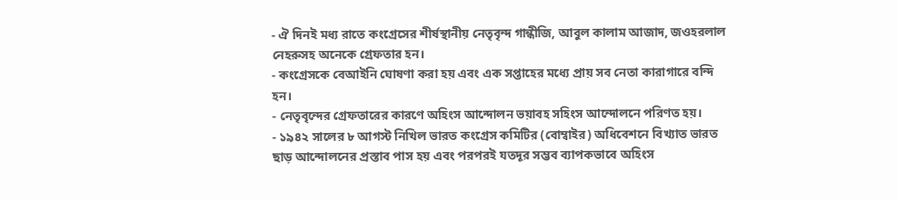- ঐ দিনই মধ্য রাতে কংগ্রেসের শীর্ষস্থানীয় নেতৃবৃন্দ গান্ধীজি, আবুল কালাম আজাদ, জওহরলাল নেহরুসহ অনেকে গ্রেফতার হন।
- কংগ্রেসকে বেআইনি ঘোষণা করা হয় এবং এক সপ্তাহের মধ্যে প্রায় সব নেতা কারাগারে বন্দি হন।
- নেতৃবৃন্দের গ্রেফতারের কারণে অহিংস আন্দোলন ভয়াবহ সহিংস আন্দোলনে পরিণত হয়।
- ১৯৪২ সালের ৮ আগস্ট নিখিল ভারত কংগ্রেস কমিটির (বোম্বাইর) অধিবেশনে বিখ্যাত ভারত ছাড় আন্দোলনের প্রস্তাব পাস হয় এবং পরপরই যতদূর সম্ভব ব্যাপকভাবে অহিংস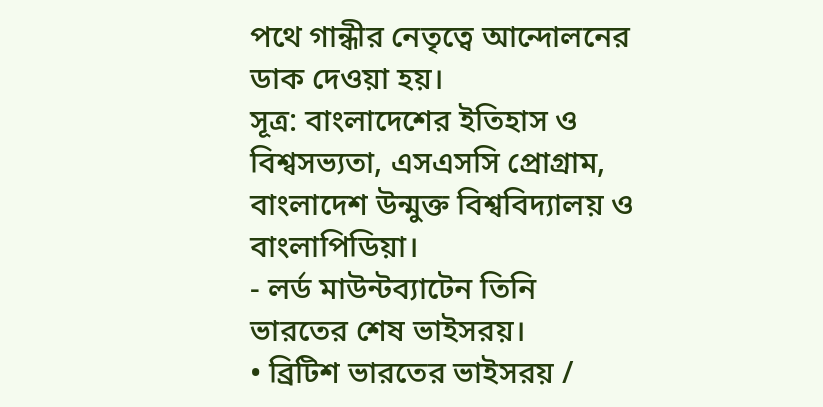পথে গান্ধীর নেতৃত্বে আন্দোলনের ডাক দেওয়া হয়।
সূত্র: বাংলাদেশের ইতিহাস ও বিশ্বসভ্যতা, এসএসসি প্রোগ্রাম, বাংলাদেশ উন্মুক্ত বিশ্ববিদ্যালয় ও বাংলাপিডিয়া।
- লর্ড মাউন্টব্যাটেন তিনি ভারতের শেষ ভাইসরয়।
• ব্রিটিশ ভারতের ভাইসরয় /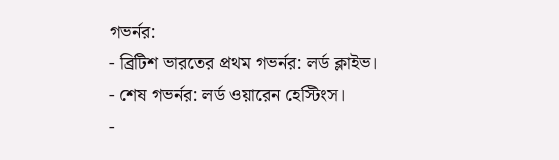গভর্নর:
- ব্রিটিশ ভারতের প্রথম গভর্নর: লর্ড ক্লাইভ।
- শেষ গভর্নর: লর্ড ওয়ারেন হেস্টিংস।
-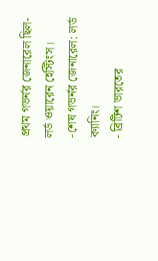প্রথম গভর্নর জেনারেল ছিল- লর্ড ওয়ারেন হেস্টিংস।
-শেষ গভর্নর জেনারেল: লর্ড ক্যানিং।
- ব্রিটিশ ভারতের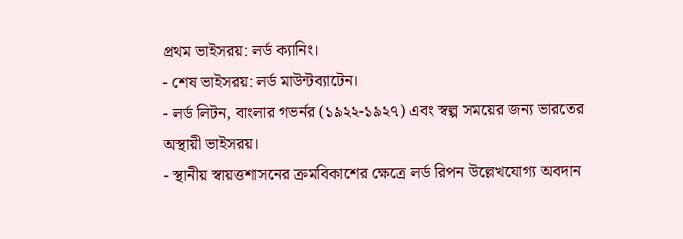প্রথম ভাইসরয়: লর্ড ক্যানিং।
- শেষ ভাইসরয়: লর্ড মাউন্টব্যাটেন।
- লর্ড লিটন, বাংলার গভর্নর (১৯২২-১৯২৭) এবং স্বল্প সময়ের জন্য ভারতের অস্থায়ী ভাইসরয়।
- স্থানীয় স্বায়ত্তশাসনের ক্রমবিকাশের ক্ষেত্রে লর্ড রিপন উল্লেখযোগ্য অবদান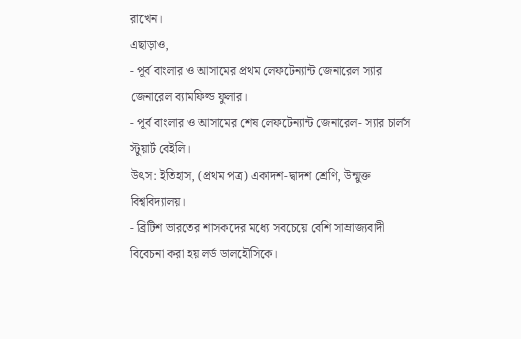রাখেন।
এছাড়াও,
- পূর্ব বাংলার ও আসামের প্রথম লেফটেন্যান্ট জেনারেল স্যার জেনারেল ব্যামফিল্ড ফুলার।
- পূর্ব বাংলার ও আসামের শেষ লেফটেন্যান্ট জেনারেল- স্যার চার্লস স্টুয়ার্ট বেইলি।
উৎস: ইতিহাস, (প্রথম পত্র) একাদশ-দ্বাদশ শ্রেণি, উন্মুক্ত বিশ্ববিদ্যালয়।
- ব্রিটিশ ভারতের শাসকদের মধ্যে সবচেয়ে বেশি সাম্রাজ্যবাদী বিবেচনা করা হয় লর্ড ডালহৌসিকে।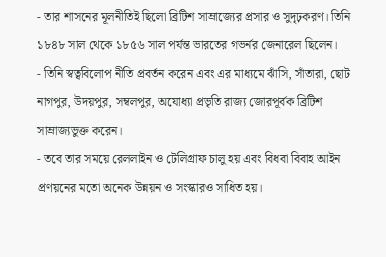- তার শাসনের মূলনীতিই ছিলো ব্রিটিশ সাম্রাজ্যের প্রসার ও সুদৃঢ়করণ। তিনি ১৮৪৮ সাল থেকে ১৮৫৬ সাল পর্যন্ত ভারতের গভর্নর জেনারেল ছিলেন।
- তিনি স্বত্ববিলোপ নীতি প্রবর্তন করেন এবং এর মাধ্যমে ঝাঁসি, সাঁতারা, ছোট নাগপুর, উদয়পুর, সম্বলপুর, অযোধ্যা প্রভৃতি রাজ্য জোরপূর্বক ব্রিটিশ সাম্রাজ্যভুক্ত করেন।
- তবে তার সময়ে রেললাইন ও টেলিগ্রাফ চালু হয় এবং বিধবা বিবাহ আইন প্রণয়নের মতো অনেক উন্নয়ন ও সংস্কারও সাধিত হয়।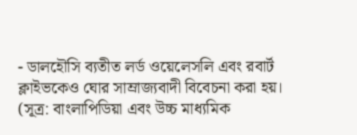- ডালহৌসি ব্যতীত লর্ড ওয়েলেসলি এবং রবার্ট ক্লাইভকেও ঘোর সাম্রাজ্যবাদী বিবেচনা করা হয়।
(সূত্র: বাংলাপিডিয়া এবং উচ্চ মাধ্যমিক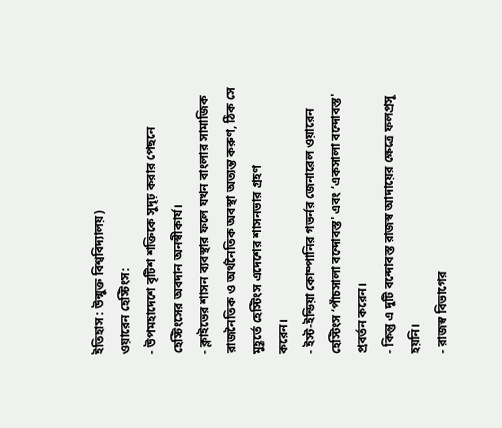ইতিহাস : উন্মুক্ত বিশ্ববিদ্যালয়)
ওয়ারেন হেস্টিংস:
- উপমহাদেশে বৃটিশ শক্তিকে সুদৃঢ় করার পেছনে হেস্টিংসের অবদান অনস্বীকার্য।
- ক্লাইভের শাসন ব্যবস্থার ফলে যখন বাংলার সামাজিক রাজনৈতিক ও অর্থনৈতিক অবস্থা অত্যন্ত করুণ, ঠিক সে মুহূর্তে হেস্টিংস এদেশের শাসনভার গ্রহণ
করেন।
- ইস্ট-ইন্ডিয়া কোম্পানির গভর্নর জেনারেল ওয়ারেন হেস্টিংস ‘পাঁচসালা বন্দোবস্ত' এবং ‘একসালা বন্দোবস্ত' প্রবর্তন করেন।
- কিন্তু এ দুটি বন্দোবস্ত রাজস্ব আদায়ের ক্ষেত্রে ফলপ্রসূ হয়নি।
- রাজস্ব বিভাগের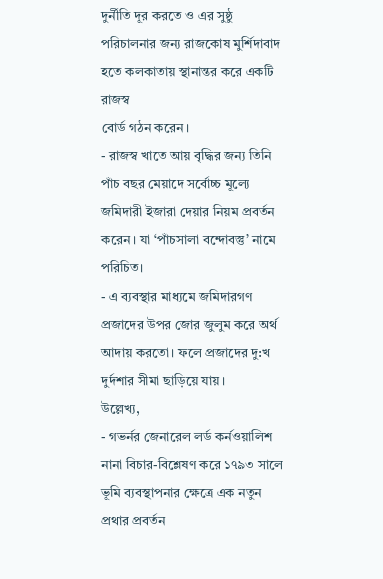দুর্নীতি দূর করতে ও এর সুষ্ঠু পরিচালনার জন্য রাজকোষ মুর্শিদাবাদ হতে কলকাতায় স্থানান্তর করে একটি রাজস্ব
বোর্ড গঠন করেন।
- রাজস্ব খাতে আয় বৃদ্ধির জন্য তিনি পাঁচ বছর মেয়াদে সর্বোচ্চ মূল্যে জমিদারী ইজারা দেয়ার নিয়ম প্রবর্তন করেন। যা ‘পাঁচসালা বন্দোবস্তু’ নামে পরিচিত।
- এ ব্যবস্থার মাধ্যমে জমিদারগণ প্রজাদের উপর জোর জুলুম করে অর্থ আদায় করতো। ফলে প্রজাদের দু:খ দুর্দশার সীমা ছাড়িয়ে যায়।
উল্লেখ্য,
- গভর্নর জেনারেল লর্ড কর্নওয়ালিশ নানা বিচার-বিশ্লেষণ করে ১৭৯৩ সালে ভূমি ব্যবস্থাপনার ক্ষেত্রে এক নতুন প্রথার প্রবর্তন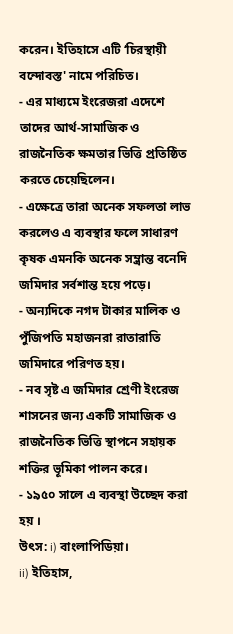করেন। ইতিহাসে এটি ‘চিরস্থায়ী বন্দোবস্ত' নামে পরিচিত।
- এর মাধ্যমে ইংরেজরা এদেশে তাদের আর্থ-সামাজিক ও রাজনৈতিক ক্ষমতার ভিত্তি প্রতিষ্ঠিত করতে চেয়েছিলেন।
- এক্ষেত্রে তারা অনেক সফলতা লাভ করলেও এ ব্যবস্থার ফলে সাধারণ কৃষক এমনকি অনেক সম্ভ্রান্ত বনেদি জমিদার সর্বশান্ত হয়ে পড়ে।
- অন্যদিকে নগদ টাকার মালিক ও পুঁজিপতি মহাজনরা রাতারাতি জমিদারে পরিণত হয়।
- নব সৃষ্ট এ জমিদার শ্রেণী ইংরেজ শাসনের জন্য একটি সামাজিক ও রাজনৈতিক ভিত্তি স্থাপনে সহায়ক শক্তির ভূমিকা পালন করে।
- ১৯৫০ সালে এ ব্যবস্থা উচ্ছেদ করা হয় ।
উৎস: i) বাংলাপিডিয়া।
ii) ইতিহাস,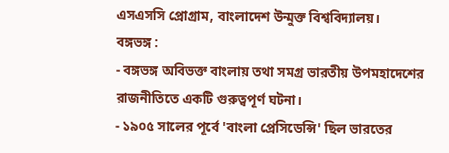এসএসসি প্রোগ্রাম, বাংলাদেশ উন্মুক্ত বিশ্ববিদ্যালয়।
বঙ্গভঙ্গ :
- বঙ্গভঙ্গ অবিভক্ত বাংলায় তথা সমগ্র ভারতীয় উপমহাদেশের রাজনীতিতে একটি গুরুত্বপূর্ণ ঘটনা।
- ১৯০৫ সালের পূর্বে 'বাংলা প্রেসিডেন্সি' ছিল ভারতের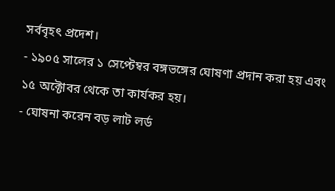সর্ববৃহৎ প্রদেশ।
- ১৯০৫ সালের ১ সেপ্টেম্বর বঙ্গভঙ্গের ঘোষণা প্রদান করা হয় এবং ১৫ অক্টোবর থেকে তা কার্যকর হয়।
- ঘোষনা করেন বড় লাট লর্ড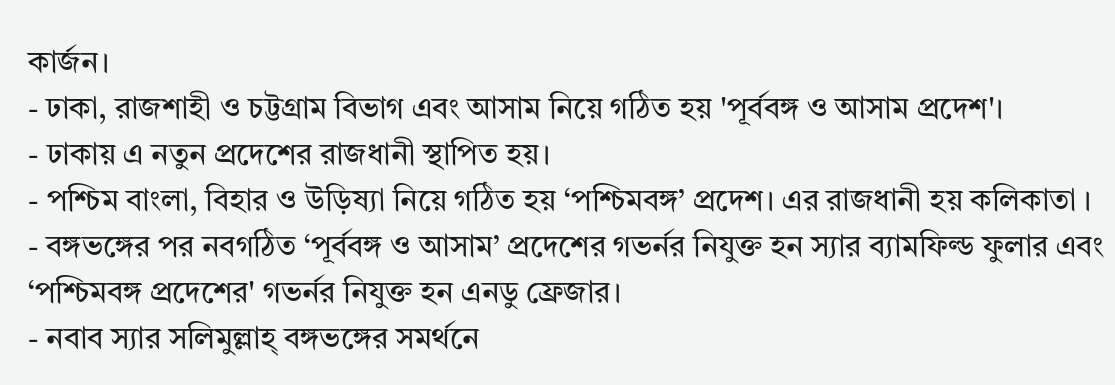কার্জন।
- ঢাকা, রাজশাহী ও চট্টগ্রাম বিভাগ এবং আসাম নিয়ে গঠিত হয় 'পূর্ববঙ্গ ও আসাম প্রদেশ'।
- ঢাকায় এ নতুন প্রদেশের রাজধানী স্থাপিত হয়।
- পশ্চিম বাংলা, বিহার ও উড়িষ্যা নিয়ে গঠিত হয় ‘পশ্চিমবঙ্গ’ প্রদেশ। এর রাজধানী হয় কলিকাতা ।
- বঙ্গভঙ্গের পর নবগঠিত ‘পূর্ববঙ্গ ও আসাম’ প্রদেশের গভর্নর নিযুক্ত হন স্যার ব্যামফিল্ড ফুলার এবং ‘পশ্চিমবঙ্গ প্রদেশের' গভর্নর নিযুক্ত হন এনডু ফ্রেজার।
- নবাব স্যার সলিমুল্লাহ্ বঙ্গভঙ্গের সমর্থনে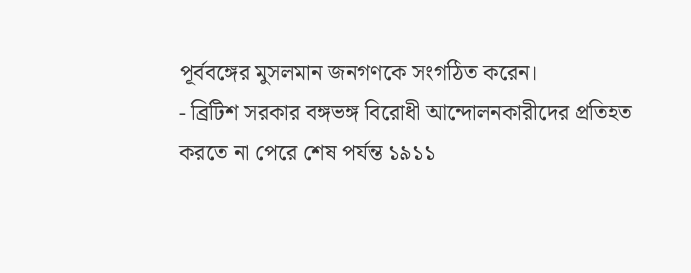পূর্ববঙ্গের মুসলমান জনগণকে সংগঠিত করেন।
- ব্রিটিশ সরকার বঙ্গভঙ্গ বিরোধী আন্দোলনকারীদের প্রতিহত করতে না পেরে শেষ পর্যন্ত ১৯১১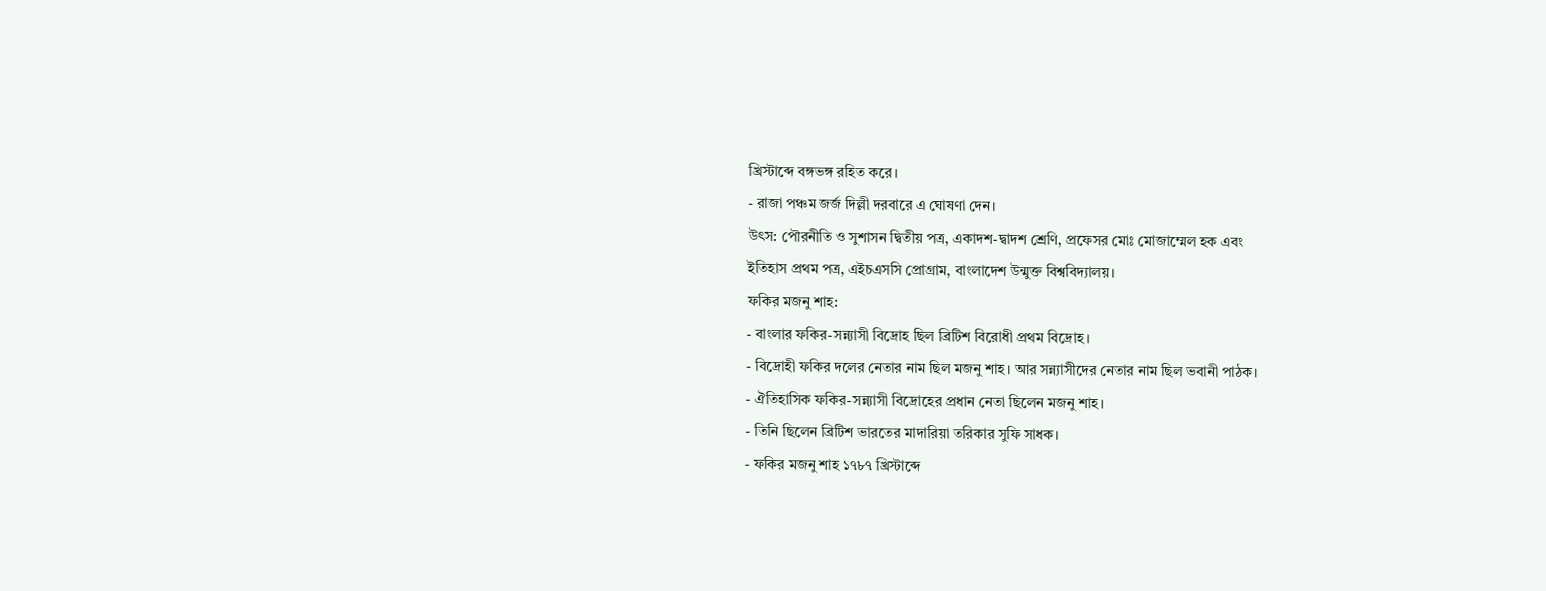খ্রিস্টাব্দে বঙ্গভঙ্গ রহিত করে।
- রাজা পঞ্চম জর্জ দিল্লী দরবারে এ ঘোষণা দেন।
উৎস: পৌরনীতি ও সুশাসন দ্বিতীয় পত্র, একাদশ-দ্বাদশ শ্রেণি, প্রফেসর মোঃ মোজাম্মেল হক এবং
ইতিহাস প্রথম পত্র, এইচএসসি প্রোগ্রাম, বাংলাদেশ উন্মুক্ত বিশ্ববিদ্যালয়।
ফকির মজনু শাহ:
- বাংলার ফকির-সন্ন্যাসী বিদ্রোহ ছিল ব্রিটিশ বিরোধী প্রথম বিদ্রোহ।
- বিদ্রোহী ফকির দলের নেতার নাম ছিল মজনু শাহ। আর সন্ন্যাসীদের নেতার নাম ছিল ভবানী পাঠক।
- ঐতিহাসিক ফকির-সন্ন্যাসী বিদ্রোহের প্রধান নেতা ছিলেন মজনু শাহ।
- তিনি ছিলেন ব্রিটিশ ভারতের মাদারিয়া তরিকার সুফি সাধক।
- ফকির মজনু শাহ ১৭৮৭ খ্রিস্টাব্দে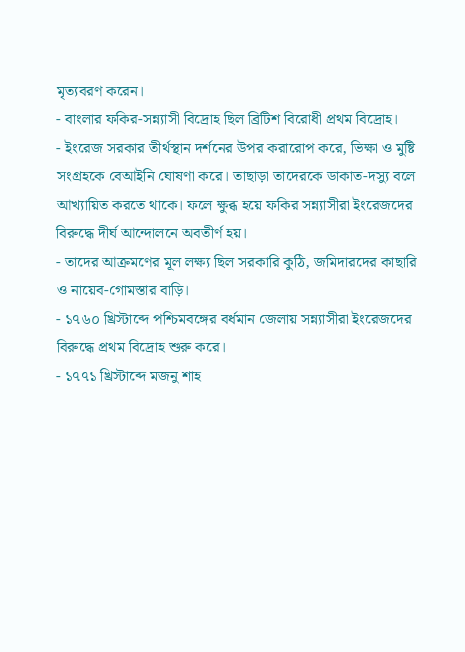মৃত্যবরণ করেন।
- বাংলার ফকির-সন্ন্যাসী বিদ্রোহ ছিল ব্রিটিশ বিরোধী প্রথম বিদ্রোহ।
- ইংরেজ সরকার তীর্থস্থান দর্শনের উপর করারোপ করে, ভিক্ষা ও মুষ্টি সংগ্রহকে বেআইনি ঘোষণা করে। তাছাড়া তাদেরকে ডাকাত-দস্যু বলে আখ্যায়িত করতে থাকে। ফলে ক্ষুব্ধ হয়ে ফকির সন্ন্যাসীরা ইংরেজদের বিরুদ্ধে দীর্ঘ আন্দোলনে অবতীর্ণ হয়।
- তাদের আক্রমণের মূল লক্ষ্য ছিল সরকারি কুঠি, জমিদারদের কাছারি ও নায়েব-গোমস্তার বাড়ি।
- ১৭৬০ খ্রিস্টাব্দে পশ্চিমবঙ্গের বর্ধমান জেলায় সন্ন্যাসীরা ইংরেজদের বিরুদ্ধে প্রথম বিদ্রোহ শুরু করে।
- ১৭৭১ খ্রিস্টাব্দে মজনু শাহ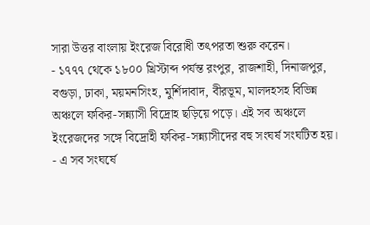সারা উত্তর বাংলায় ইংরেজ বিরোধী তৎপরতা শুরু করেন।
- ১৭৭৭ থেকে ১৮০০ খ্রিস্টাব্দ পর্যন্ত রংপুর, রাজশাহী, দিনাজপুর, বগুড়া, ঢাকা, ময়মনসিংহ, মুর্শিদাবাদ, বীরভূম, মালদহসহ বিভিন্ন অঞ্চলে ফকির-সন্ন্যাসী বিদ্রোহ ছড়িয়ে পড়ে। এই সব অঞ্চলে ইংরেজদের সঙ্গে বিদ্রোহী ফকির-সন্ন্যাসীদের বহু সংঘর্ষ সংঘটিত হয়।
- এ সব সংঘর্ষে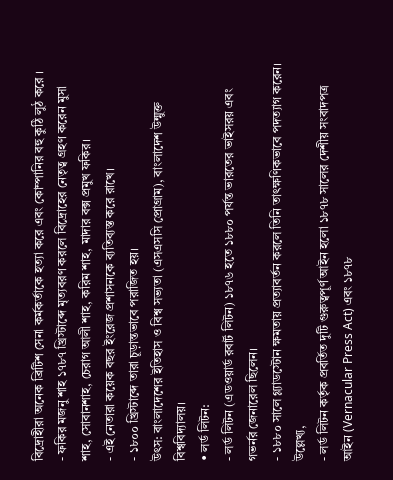বিদ্রোহীরা অনেক ব্রিটিশ সেনা কর্মকর্তাকে হত্যা করে এবং কোম্পানির বহু কুঠি লুঠ করে ।
- ফকির মজনু শাহ ১৭৮৭ খ্রিস্টাব্দে মৃত্যবরণ করলে বিদ্রোহের নেতৃত্ব গ্রহণ করেন মুসা শাহ, সোবানশাহ, চেরাগ আলী শাহ, করিম শাহ, মাদার বক্স প্রমুখ ফকির।
- এই নেতারা কয়েক বছর ইংরেজ প্রশাসনকে ব্যতিব্যস্ত করে রাখে।
- ১৮০০ খ্রিস্টাব্দে তারা চূড়ান্তভাবে পরাজিত হয়।
উৎস: বাংলাদেশের ইতিহাস ও বিশ্ব সভ্যতা (এসএসসি প্রোগ্রাম), বাংলাদেশ উন্মুক্ত বিশ্ববিদ্যালয়।
• লর্ড লিটন:
- লর্ড লিটন (এডওয়ার্ড রবার্ট লিটন) ১৮৭৬ হতে ১৮৮০ পর্যন্ত ভারতের ভাইসরয় এবং গভর্নর জেনারেল ছিলেন।
- ১৮৮০ সালে গ্ল্যাডস্টোন ক্ষমতায় প্রত্যাবর্তন করলে তিনি তাৎক্ষণিকভাবে পদত্যাগ করেন।
উল্লেখ্য,
- লর্ড লিটন কর্তৃক প্রবর্তিত দুটি গুরুত্বপূর্ণ আইন হলো ১৮৭৮ সালের দেশীয় সংবাদপত্র আইন (Vernacular Press Act) এবং ১৮৭৮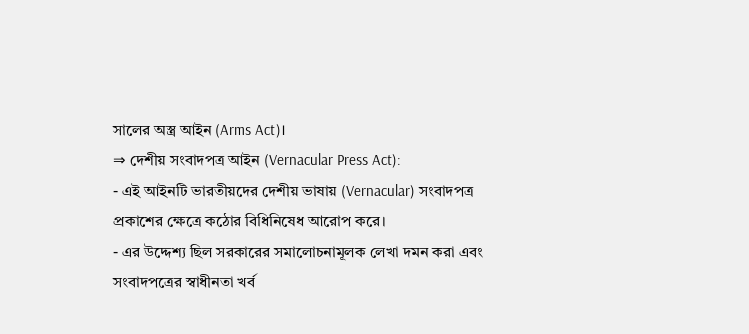সালের অস্ত্র আইন (Arms Act)।
⇒ দেশীয় সংবাদপত্র আইন (Vernacular Press Act):
- এই আইনটি ভারতীয়দের দেশীয় ভাষায় (Vernacular) সংবাদপত্র প্রকাশের ক্ষেত্রে কঠোর বিধিনিষেধ আরোপ করে।
- এর উদ্দেশ্য ছিল সরকারের সমালোচনামূলক লেখা দমন করা এবং সংবাদপত্রের স্বাধীনতা খর্ব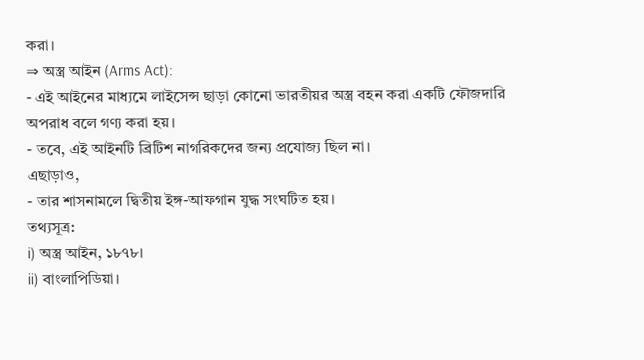করা।
⇒ অস্ত্র আইন (Arms Act):
- এই আইনের মাধ্যমে লাইসেন্স ছাড়া কোনো ভারতীয়র অস্ত্র বহন করা একটি ফৌজদারি অপরাধ বলে গণ্য করা হয়।
- তবে, এই আইনটি ব্রিটিশ নাগরিকদের জন্য প্রযোজ্য ছিল না।
এছাড়াও,
- তার শাসনামলে দ্বিতীয় ইঙ্গ-আফগান যুদ্ধ সংঘটিত হয়।
তথ্যসূত্র:
i) অস্ত্র আইন, ১৮৭৮।
ii) বাংলাপিডিয়া।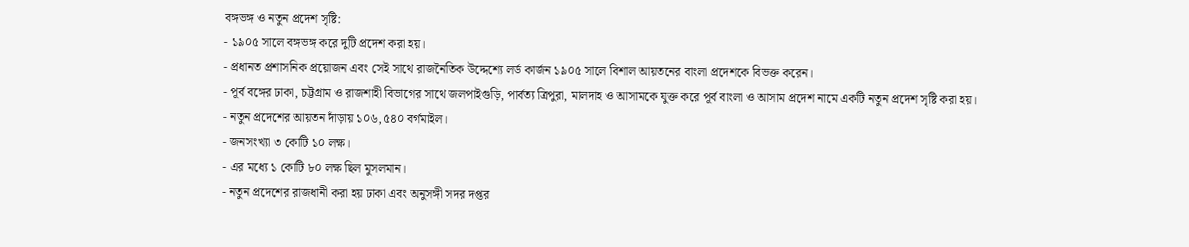বঙ্গভঙ্গ ও নতুন প্রদেশ সৃষ্টি:
- ১৯০৫ সালে বঙ্গভঙ্গ করে দুটি প্রদেশ করা হয়।
- প্রধানত প্রশাসনিক প্রয়োজন এবং সেই সাথে রাজনৈতিক উদ্দেশ্যে লর্ড কার্জন ১৯০৫ সালে বিশাল আয়তনের বাংলা প্রদেশকে বিভক্ত করেন।
- পূর্ব বঙ্গের ঢাকা, চট্টগ্রাম ও রাজশাহী বিভাগের সাথে জলপাইগুড়ি, পার্বত্য ত্রিপুরা, মালদাহ ও আসামকে যুক্ত করে পূর্ব বাংলা ও আসাম প্রদেশ নামে একটি নতুন প্রদেশ সৃষ্টি করা হয়।
- নতুন প্রদেশের আয়তন দাঁড়ায় ১০৬,৫৪০ বর্গমাইল।
- জনসংখ্যা ৩ কোটি ১০ লক্ষ।
- এর মধ্যে ১ কোটি ৮০ লক্ষ ছিল মুসলমান।
- নতুন প্রদেশের রাজধানী করা হয় ঢাকা এবং অনুসঙ্গী সদর দপ্তর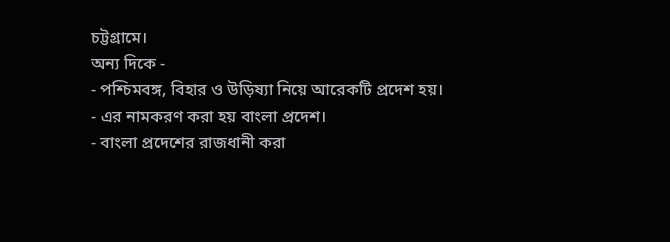চট্টগ্রামে।
অন্য দিকে -
- পশ্চিমবঙ্গ, বিহার ও উড়িষ্যা নিয়ে আরেকটি প্রদেশ হয়।
- এর নামকরণ করা হয় বাংলা প্রদেশ।
- বাংলা প্রদেশের রাজধানী করা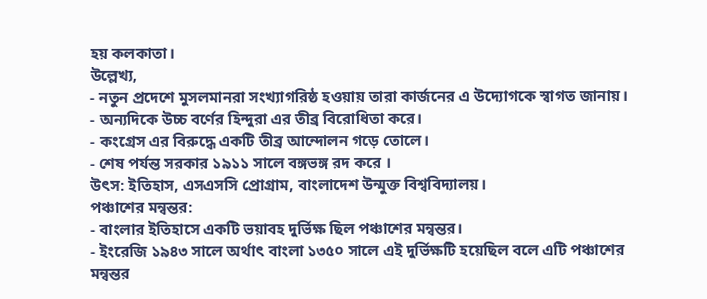হয় কলকাতা।
উল্লেখ্য,
- নতুন প্রদেশে মুসলমানরা সংখ্যাগরিষ্ঠ হওয়ায় তারা কার্জনের এ উদ্যোগকে স্বাগত জানায়।
- অন্যদিকে উচ্চ বর্ণের হিন্দুরা এর তীব্র বিরোধিতা করে।
- কংগ্রেস এর বিরুদ্ধে একটি তীব্র আন্দোলন গড়ে তোলে।
- শেষ পর্যন্ত সরকার ১৯১১ সালে বঙ্গভঙ্গ রদ করে ।
উৎস: ইতিহাস, এসএসসি প্রোগ্রাম, বাংলাদেশ উন্মুক্ত বিশ্ববিদ্যালয়।
পঞ্চাশের মন্বন্তর:
- বাংলার ইতিহাসে একটি ভয়াবহ দুর্ভিক্ষ ছিল পঞ্চাশের মন্বন্তর।
- ইংরেজি ১৯৪৩ সালে অর্থাৎ বাংলা ১৩৫০ সালে এই দুর্ভিক্ষটি হয়েছিল বলে এটি পঞ্চাশের মন্বন্তর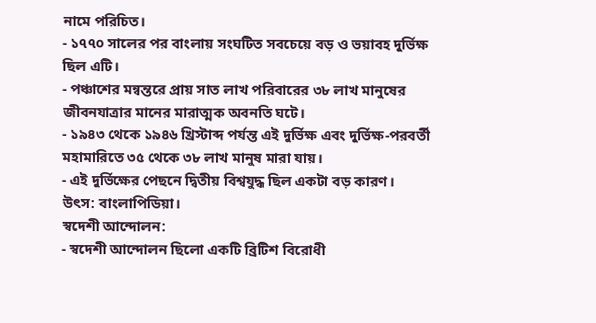নামে পরিচিত।
- ১৭৭০ সালের পর বাংলায় সংঘটিত সবচেয়ে বড় ও ভয়াবহ দুর্ভিক্ষ ছিল এটি।
- পঞ্চাশের মন্বন্তরে প্রায় সাত লাখ পরিবারের ৩৮ লাখ মানুষের জীবনযাত্রার মানের মারাত্মক অবনতি ঘটে।
- ১৯৪৩ থেকে ১৯৪৬ খ্রিস্টাব্দ পর্যন্ত এই দুর্ভিক্ষ এবং দুর্ভিক্ষ-পরবর্তী মহামারিতে ৩৫ থেকে ৩৮ লাখ মানুষ মারা যায়।
- এই দুর্ভিক্ষের পেছনে দ্বিতীয় বিশ্বযুদ্ধ ছিল একটা বড় কারণ।
উৎস: বাংলাপিডিয়া।
স্বদেশী আন্দোলন:
- স্বদেশী আন্দোলন ছিলো একটি ব্রিটিশ বিরোধী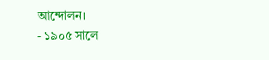আন্দোলন।
- ১৯০৫ সালে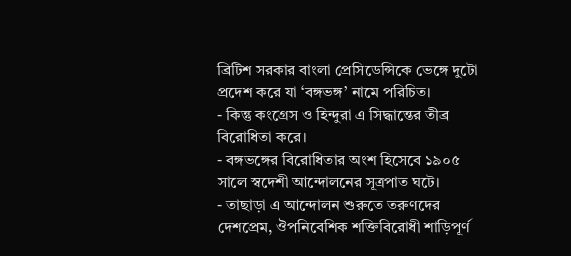ব্রিটিশ সরকার বাংলা প্রেসিডেন্সিকে ভেঙ্গে দুটো প্রদেশ করে যা ‘বঙ্গভঙ্গ’ নামে পরিচিত।
- কিন্তু কংগ্রেস ও হিন্দুরা এ সিদ্ধান্তের তীব্র বিরোধিতা করে।
- বঙ্গভঙ্গের বিরোধিতার অংশ হিসেবে ১৯০৫ সালে স্বদেশী আন্দোলনের সূত্রপাত ঘটে।
- তাছাড়া এ আন্দোলন শুরুতে তরুণদের দেশপ্রেম, ঔপনিবেশিক শক্তিবিরোধী শাড়িপূর্ণ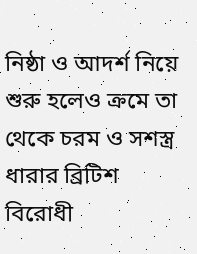নিষ্ঠা ও আদর্শ নিয়ে শুরু হলেও ক্রমে তা থেকে চরম ও সশস্ত্র ধারার ব্রিটিশ বিরোধী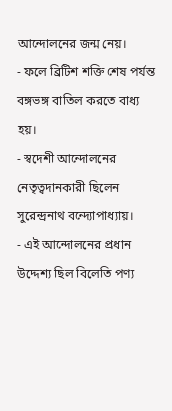আন্দোলনের জন্ম নেয়।
- ফলে ব্রিটিশ শক্তি শেষ পর্যন্ত বঙ্গভঙ্গ বাতিল করতে বাধ্য হয়।
- স্বদেশী আন্দোলনের নেতৃত্বদানকারী ছিলেন সুরেন্দ্রনাথ বন্দ্যোপাধ্যায়।
- এই আন্দোলনের প্রধান উদ্দেশ্য ছিল বিলেতি পণ্য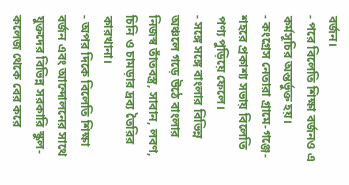বর্জন।
- পরে বিলেতি শিক্ষা বর্জনও এ কর্মসূচির অন্তর্ভুক্ত হয়।
- কংগ্রেস নেতারা গ্রামে-গঞ্জে-শহরে প্রকাশ্য সভায় বিলেতি পণ্য পুড়িয়ে ফেলে।
- সঙ্গে সঙ্গে বাংলার বিভিন্ন অঞ্চলে গড়ে উঠে বাংলার নিজস্ব তাঁতবস্ত্র, সাবান, লবণ, চিনি ও চামড়ার দ্রব্য তৈরির কারখানা।
- অপর দিকে বিলেতি শিক্ষা বর্জন এবং আন্দোলনের সাথে যুক্তদের বিভিন্ন সরকারি স্কুল-কলেজ থেকে বের করে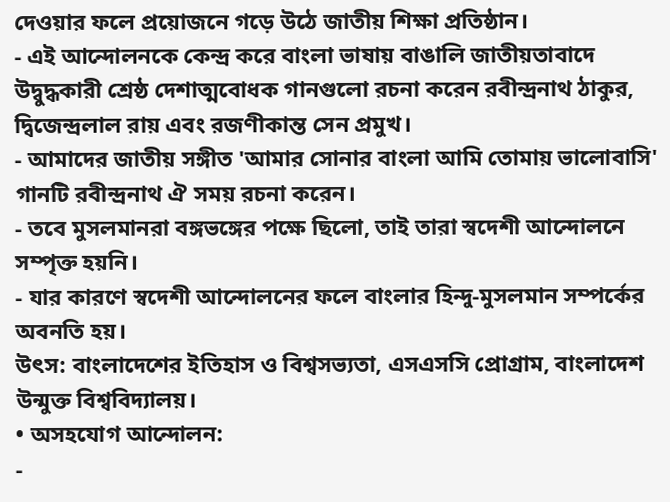দেওয়ার ফলে প্রয়োজনে গড়ে উঠে জাতীয় শিক্ষা প্রতিষ্ঠান।
- এই আন্দোলনকে কেন্দ্র করে বাংলা ভাষায় বাঙালি জাতীয়তাবাদে উদ্বুদ্ধকারী শ্রেষ্ঠ দেশাত্মবোধক গানগুলো রচনা করেন রবীন্দ্রনাথ ঠাকুর, দ্বিজেন্দ্রলাল রায় এবং রজণীকান্ত সেন প্রমুখ।
- আমাদের জাতীয় সঙ্গীত 'আমার সোনার বাংলা আমি তোমায় ভালোবাসি' গানটি রবীন্দ্রনাথ ঐ সময় রচনা করেন।
- তবে মুসলমানরা বঙ্গভঙ্গের পক্ষে ছিলো, তাই তারা স্বদেশী আন্দোলনে সম্পৃক্ত হয়নি।
- যার কারণে স্বদেশী আন্দোলনের ফলে বাংলার হিন্দু-মুসলমান সম্পর্কের অবনতি হয়।
উৎস: বাংলাদেশের ইতিহাস ও বিশ্বসভ্যতা, এসএসসি প্রোগ্রাম, বাংলাদেশ উন্মুক্ত বিশ্ববিদ্যালয়।
• অসহযোগ আন্দোলন:
-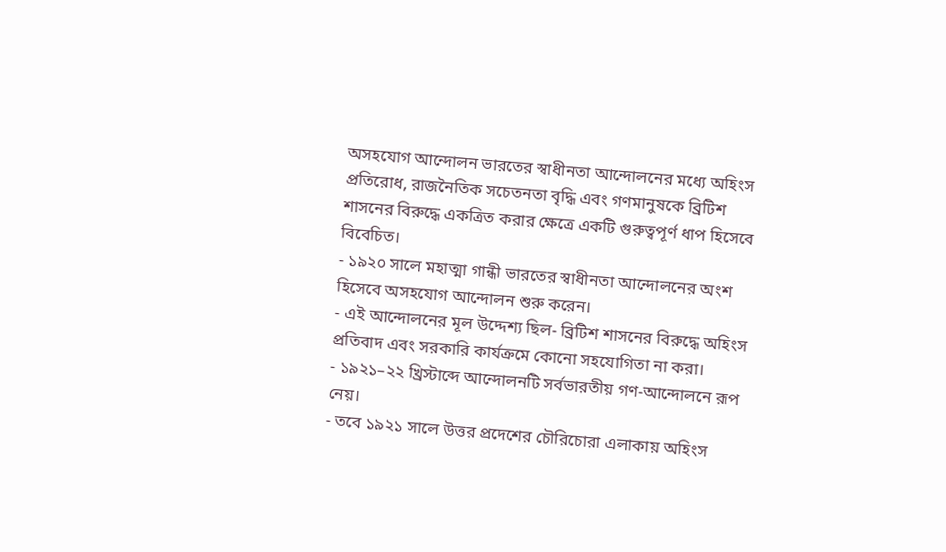অসহযোগ আন্দোলন ভারতের স্বাধীনতা আন্দোলনের মধ্যে অহিংস প্রতিরোধ, রাজনৈতিক সচেতনতা বৃদ্ধি এবং গণমানুষকে ব্রিটিশ শাসনের বিরুদ্ধে একত্রিত করার ক্ষেত্রে একটি গুরুত্বপূর্ণ ধাপ হিসেবে বিবেচিত।
- ১৯২০ সালে মহাত্মা গান্ধী ভারতের স্বাধীনতা আন্দোলনের অংশ হিসেবে অসহযোগ আন্দোলন শুরু করেন।
- এই আন্দোলনের মূল উদ্দেশ্য ছিল- ব্রিটিশ শাসনের বিরুদ্ধে অহিংস প্রতিবাদ এবং সরকারি কার্যক্রমে কোনো সহযোগিতা না করা।
- ১৯২১–২২ খ্রিস্টাব্দে আন্দোলনটি সর্বভারতীয় গণ-আন্দোলনে রূপ নেয়।
- তবে ১৯২১ সালে উত্তর প্রদেশের চৌরিচোরা এলাকায় অহিংস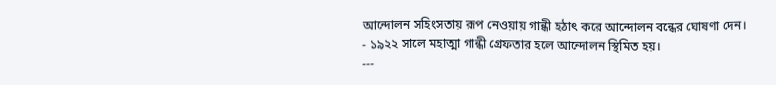আন্দোলন সহিংসতায় রূপ নেওয়ায় গান্ধী হঠাৎ করে আন্দোলন বন্ধের ঘোষণা দেন।
- ১৯২২ সালে মহাত্মা গান্ধী গ্রেফতার হলে আন্দোলন স্থিমিত হয়।
---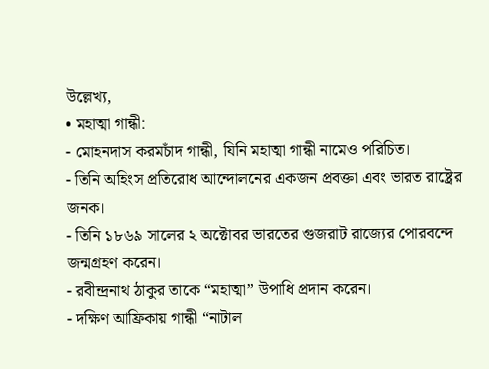উল্লেখ্য,
• মহাত্মা গান্ধী:
- মোহনদাস করমচাঁদ গান্ধী, যিনি মহাত্মা গান্ধী নামেও পরিচিত।
- তিনি অহিংস প্রতিরোধ আন্দোলনের একজন প্রবক্তা এবং ভারত রাষ্ট্রের জনক।
- তিনি ১৮৬৯ সালের ২ অক্টোবর ভারতের গুজরাট রাজ্যের পোরবন্দে জন্মগ্রহণ করেন।
- রবীন্দ্রনাথ ঠাকুর তাকে “মহাত্মা” উপাধি প্রদান করেন।
- দক্ষিণ আফ্রিকায় গান্ধী “নাটাল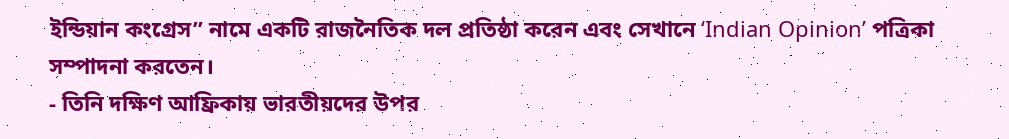ইন্ডিয়ান কংগ্রেস” নামে একটি রাজনৈতিক দল প্রতিষ্ঠা করেন এবং সেখানে ‘Indian Opinion’ পত্রিকা সম্পাদনা করতেন।
- তিনি দক্ষিণ আফ্রিকায় ভারতীয়দের উপর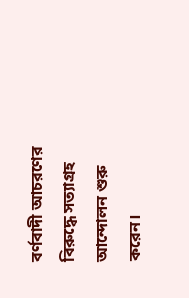বর্ণবাদী আচরণের বিরুদ্ধে সত্যাগ্রহ আন্দোলন শুরু করেন।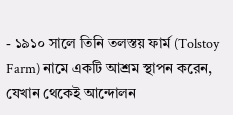- ১৯১০ সালে তিনি তলস্তয় ফার্ম (Tolstoy Farm) নামে একটি আশ্রম স্থাপন করেন, যেখান থেকেই আন্দোলন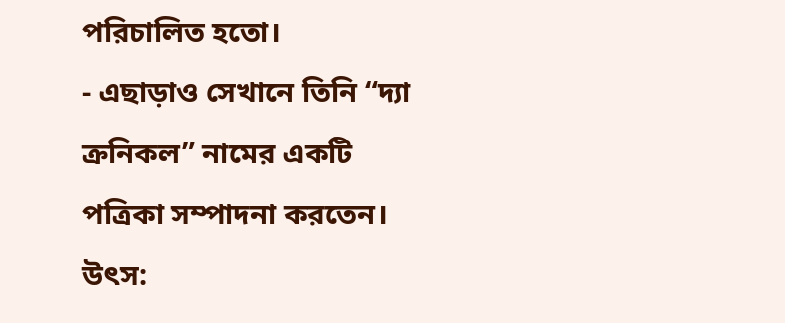পরিচালিত হতো।
- এছাড়াও সেখানে তিনি “দ্যা ক্রনিকল” নামের একটি পত্রিকা সম্পাদনা করতেন।
উৎস: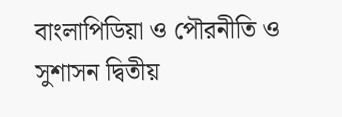বাংলাপিডিয়া ও পৌরনীতি ও সুশাসন দ্বিতীয়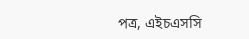পত্র, এইচএসসি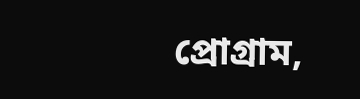প্রোগ্রাম,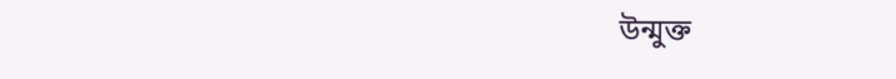উন্মুক্ত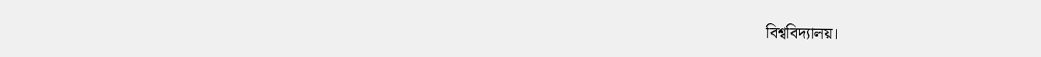বিশ্ববিদ্যালয়।